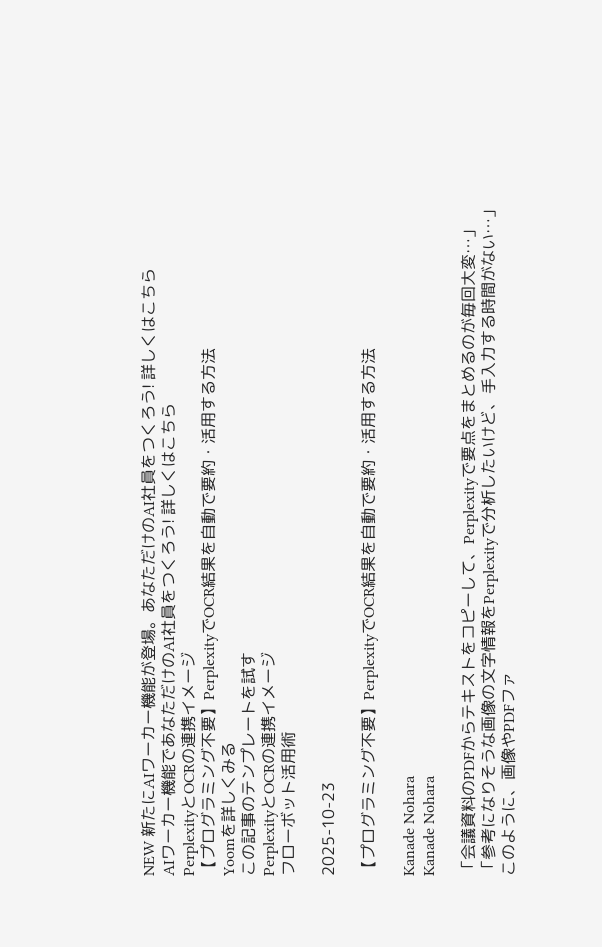NEW 新たにAIワーカー機能が登場。あなただけのAI社員をつくろう! 詳しくはこちら
AIワーカー機能であなただけのAI社員をつくろう! 詳しくはこちら
PerplexityとOCRの連携イメージ
【プログラミング不要】PerplexityでOCR結果を自動で要約・活用する方法
Yoomを詳しくみる
この記事のテンプレートを試す
PerplexityとOCRの連携イメージ
フローボット活用術

2025-10-23

【プログラミング不要】PerplexityでOCR結果を自動で要約・活用する方法

Kanade Nohara
Kanade Nohara

「会議資料のPDFからテキストをコピーして、Perplexityで要点をまとめるのが毎回大変…」
「参考になりそうな画像の文字情報をPerplexityで分析したいけど、手入力する時間がない…」
このように、画像やPDFファ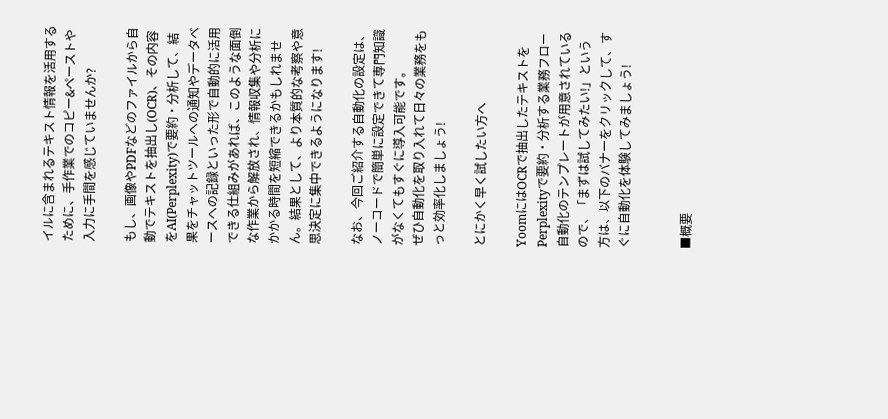イルに含まれるテキスト情報を活用するために、手作業でのコピー&ペーストや入力に手間を感じていませんか?

もし、画像やPDFなどのファイルから自動でテキストを抽出し(OCR)、その内容をAI(Perplexity)で要約・分析して、結果をチャットツールへの通知やデータベースへの記録といった形で自動的に活用できる仕組みがあれば、このような面倒な作業から解放され、情報収集や分析にかかる時間を短縮できるかもしれません。結果として、より本質的な考察や意思決定に集中できるようになります!

なお、今回ご紹介する自動化の設定は、ノーコードで簡単に設定できて専門知識がなくてもすぐに導入可能です。
ぜひ自動化を取り入れて日々の業務をもっと効率化しましょう!

とにかく早く試したい方へ

YoomにはOCRで抽出したテキストをPerplexityで要約・分析する業務フロー自動化のテンプレートが用意されているので、「まずは試してみたい!」という方は、以下のバナーをクリックして、すぐに自動化を体験してみましょう!


■概要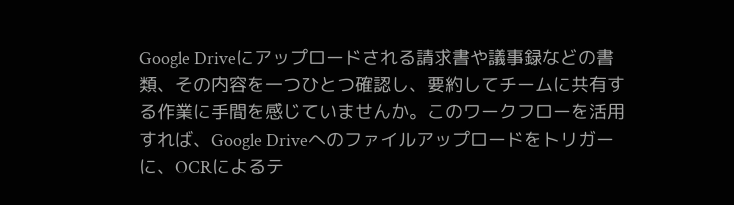Google Driveにアップロードされる請求書や議事録などの書類、その内容を一つひとつ確認し、要約してチームに共有する作業に手間を感じていませんか。このワークフローを活用すれば、Google Driveへのファイルアップロードをトリガーに、OCRによるテ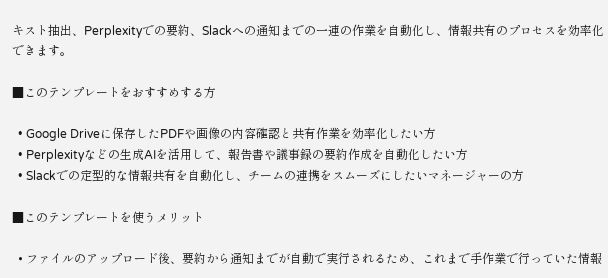キスト抽出、Perplexityでの要約、Slackへの通知までの一連の作業を自動化し、情報共有のプロセスを効率化できます。

■このテンプレートをおすすめする方

  • Google Driveに保存したPDFや画像の内容確認と共有作業を効率化したい方
  • Perplexityなどの生成AIを活用して、報告書や議事録の要約作成を自動化したい方
  • Slackでの定型的な情報共有を自動化し、チームの連携をスムーズにしたいマネージャーの方

■このテンプレートを使うメリット

  • ファイルのアップロード後、要約から通知までが自動で実行されるため、これまで手作業で行っていた情報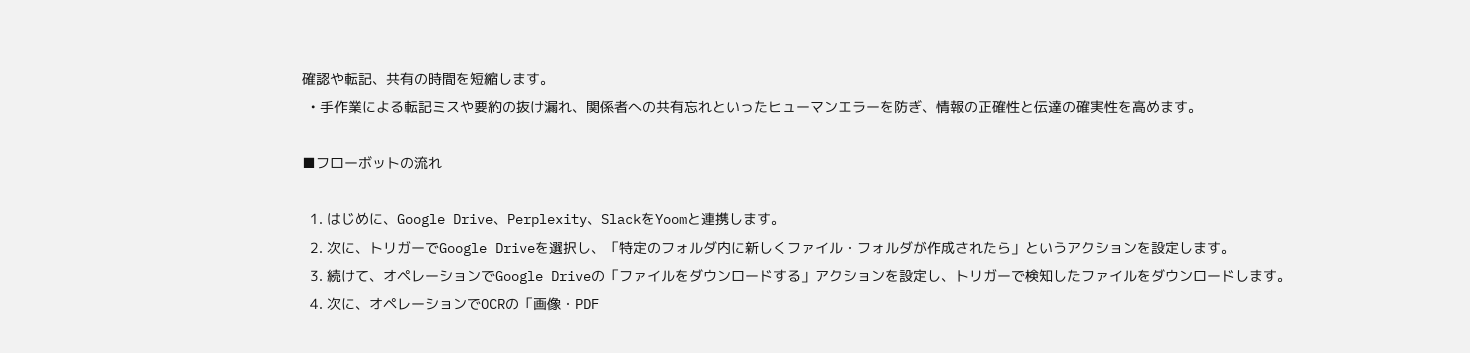確認や転記、共有の時間を短縮します。
  • 手作業による転記ミスや要約の抜け漏れ、関係者への共有忘れといったヒューマンエラーを防ぎ、情報の正確性と伝達の確実性を高めます。

■フローボットの流れ

  1. はじめに、Google Drive、Perplexity、SlackをYoomと連携します。
  2. 次に、トリガーでGoogle Driveを選択し、「特定のフォルダ内に新しくファイル・フォルダが作成されたら」というアクションを設定します。
  3. 続けて、オペレーションでGoogle Driveの「ファイルをダウンロードする」アクションを設定し、トリガーで検知したファイルをダウンロードします。
  4. 次に、オペレーションでOCRの「画像・PDF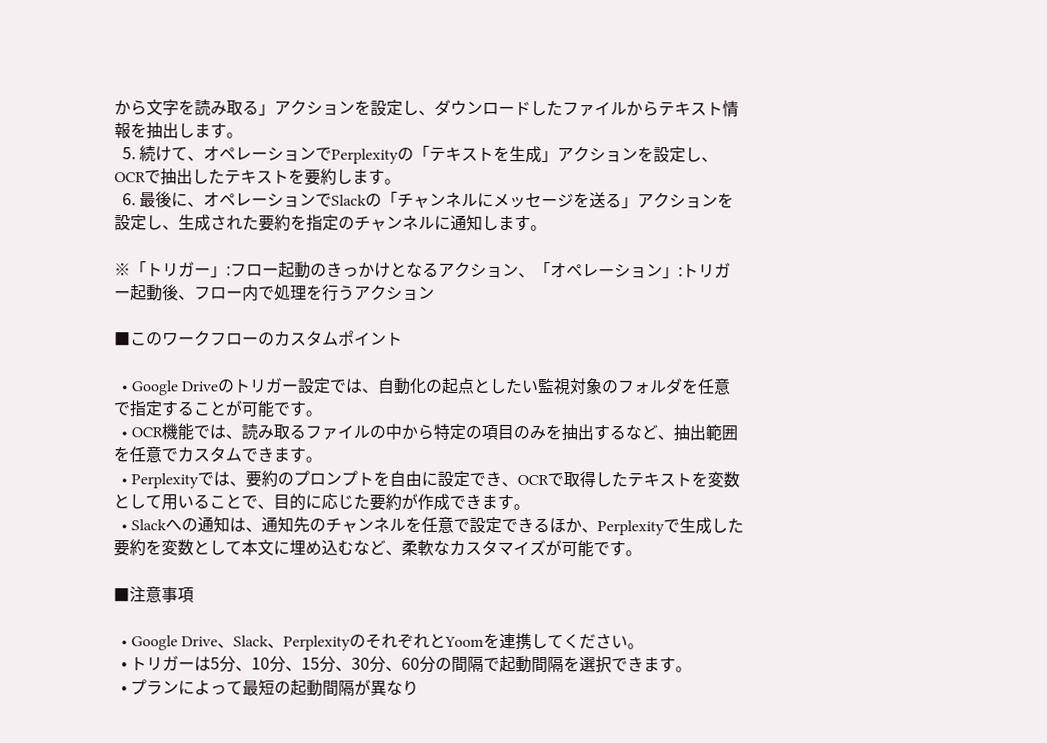から文字を読み取る」アクションを設定し、ダウンロードしたファイルからテキスト情報を抽出します。
  5. 続けて、オペレーションでPerplexityの「テキストを生成」アクションを設定し、OCRで抽出したテキストを要約します。
  6. 最後に、オペレーションでSlackの「チャンネルにメッセージを送る」アクションを設定し、生成された要約を指定のチャンネルに通知します。

※「トリガー」:フロー起動のきっかけとなるアクション、「オペレーション」:トリガー起動後、フロー内で処理を行うアクション

■このワークフローのカスタムポイント

  • Google Driveのトリガー設定では、自動化の起点としたい監視対象のフォルダを任意で指定することが可能です。
  • OCR機能では、読み取るファイルの中から特定の項目のみを抽出するなど、抽出範囲を任意でカスタムできます。
  • Perplexityでは、要約のプロンプトを自由に設定でき、OCRで取得したテキストを変数として用いることで、目的に応じた要約が作成できます。
  • Slackへの通知は、通知先のチャンネルを任意で設定できるほか、Perplexityで生成した要約を変数として本文に埋め込むなど、柔軟なカスタマイズが可能です。

■注意事項

  • Google Drive、Slack、PerplexityのそれぞれとYoomを連携してください。
  • トリガーは5分、10分、15分、30分、60分の間隔で起動間隔を選択できます。
  • プランによって最短の起動間隔が異なり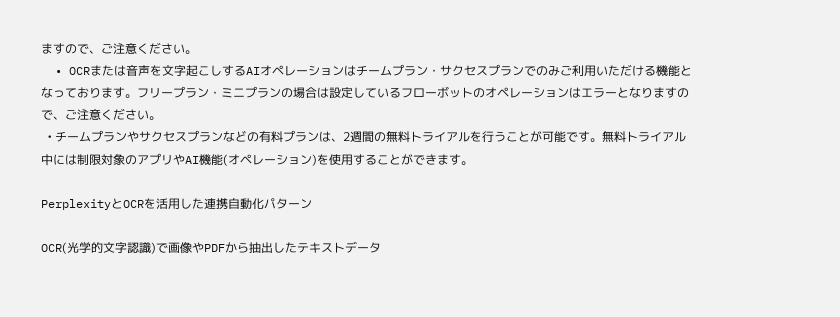ますので、ご注意ください。
  • OCRまたは音声を文字起こしするAIオペレーションはチームプラン・サクセスプランでのみご利用いただける機能となっております。フリープラン・ミニプランの場合は設定しているフローボットのオペレーションはエラーとなりますので、ご注意ください。
  • チームプランやサクセスプランなどの有料プランは、2週間の無料トライアルを行うことが可能です。無料トライアル中には制限対象のアプリやAI機能(オペレーション)を使用することができます。

PerplexityとOCRを活用した連携自動化パターン

OCR(光学的文字認識)で画像やPDFから抽出したテキストデータ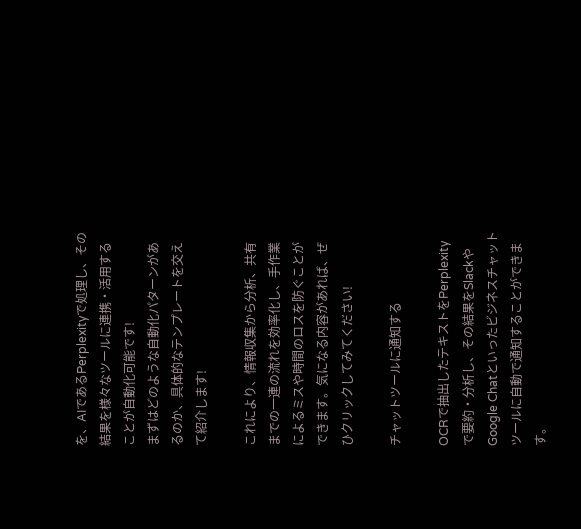を、AIであるPerplexityで処理し、その結果を様々なツールに連携・活用することが自動化可能です!
まずはどのような自動化パターンがあるのか、具体的なテンプレートを交えて紹介します!

これにより、情報収集から分析、共有までの一連の流れを効率化し、手作業によるミスや時間のロスを防ぐことができます。気になる内容があれば、ぜひクリックしてみてください!

チャットツールに通知する

OCRで抽出したテキストをPerplexityで要約・分析し、その結果をSlackやGoogle Chatといったビジネスチャットツールに自動で通知することができます。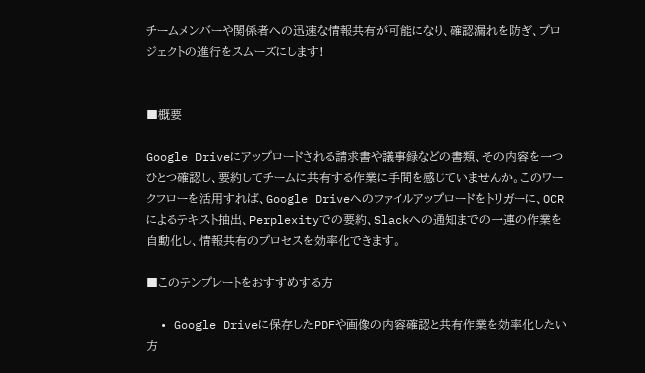チームメンバーや関係者への迅速な情報共有が可能になり、確認漏れを防ぎ、プロジェクトの進行をスムーズにします!


■概要

Google Driveにアップロードされる請求書や議事録などの書類、その内容を一つひとつ確認し、要約してチームに共有する作業に手間を感じていませんか。このワークフローを活用すれば、Google Driveへのファイルアップロードをトリガーに、OCRによるテキスト抽出、Perplexityでの要約、Slackへの通知までの一連の作業を自動化し、情報共有のプロセスを効率化できます。

■このテンプレートをおすすめする方

  • Google Driveに保存したPDFや画像の内容確認と共有作業を効率化したい方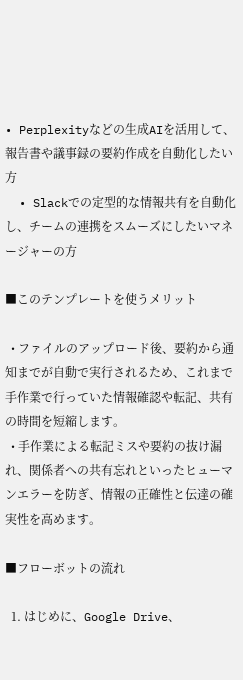• Perplexityなどの生成AIを活用して、報告書や議事録の要約作成を自動化したい方
  • Slackでの定型的な情報共有を自動化し、チームの連携をスムーズにしたいマネージャーの方

■このテンプレートを使うメリット

  • ファイルのアップロード後、要約から通知までが自動で実行されるため、これまで手作業で行っていた情報確認や転記、共有の時間を短縮します。
  • 手作業による転記ミスや要約の抜け漏れ、関係者への共有忘れといったヒューマンエラーを防ぎ、情報の正確性と伝達の確実性を高めます。

■フローボットの流れ

  1. はじめに、Google Drive、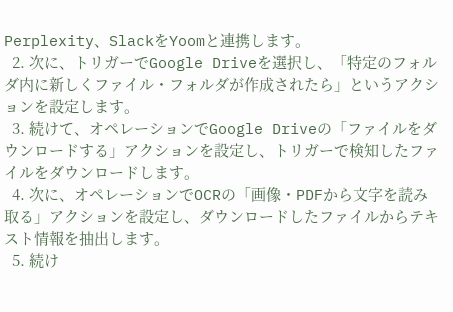Perplexity、SlackをYoomと連携します。
  2. 次に、トリガーでGoogle Driveを選択し、「特定のフォルダ内に新しくファイル・フォルダが作成されたら」というアクションを設定します。
  3. 続けて、オペレーションでGoogle Driveの「ファイルをダウンロードする」アクションを設定し、トリガーで検知したファイルをダウンロードします。
  4. 次に、オペレーションでOCRの「画像・PDFから文字を読み取る」アクションを設定し、ダウンロードしたファイルからテキスト情報を抽出します。
  5. 続け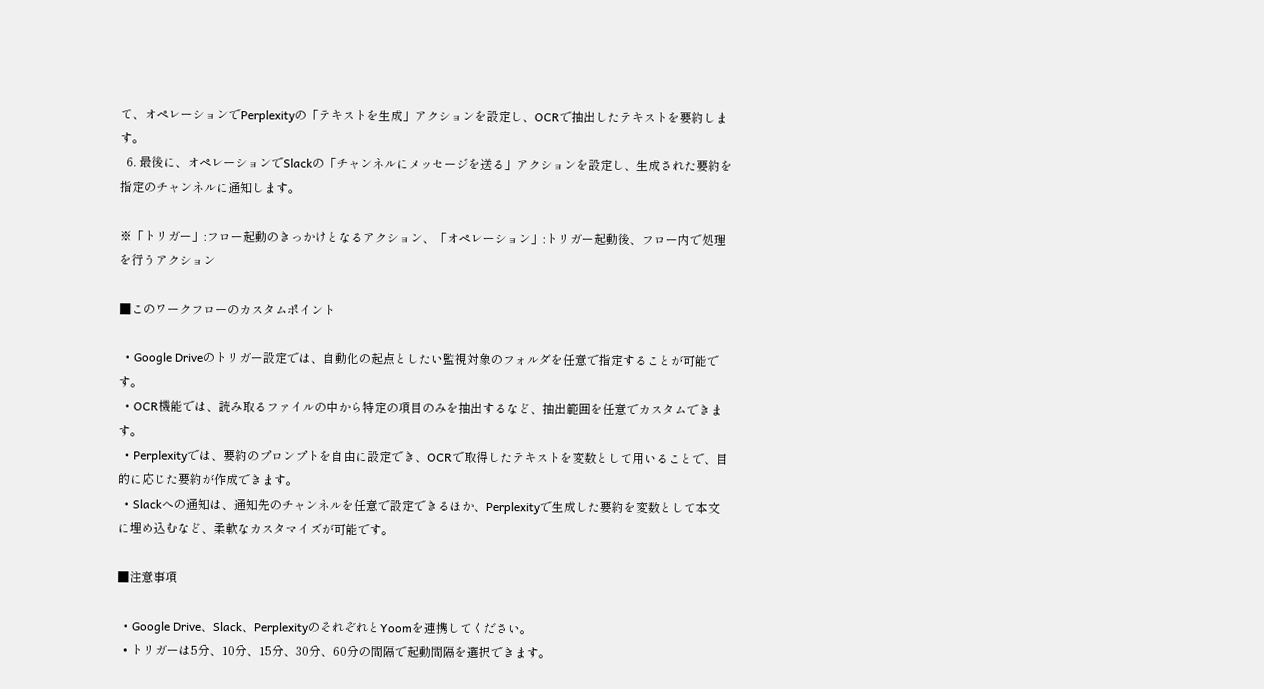て、オペレーションでPerplexityの「テキストを生成」アクションを設定し、OCRで抽出したテキストを要約します。
  6. 最後に、オペレーションでSlackの「チャンネルにメッセージを送る」アクションを設定し、生成された要約を指定のチャンネルに通知します。

※「トリガー」:フロー起動のきっかけとなるアクション、「オペレーション」:トリガー起動後、フロー内で処理を行うアクション

■このワークフローのカスタムポイント

  • Google Driveのトリガー設定では、自動化の起点としたい監視対象のフォルダを任意で指定することが可能です。
  • OCR機能では、読み取るファイルの中から特定の項目のみを抽出するなど、抽出範囲を任意でカスタムできます。
  • Perplexityでは、要約のプロンプトを自由に設定でき、OCRで取得したテキストを変数として用いることで、目的に応じた要約が作成できます。
  • Slackへの通知は、通知先のチャンネルを任意で設定できるほか、Perplexityで生成した要約を変数として本文に埋め込むなど、柔軟なカスタマイズが可能です。

■注意事項

  • Google Drive、Slack、PerplexityのそれぞれとYoomを連携してください。
  • トリガーは5分、10分、15分、30分、60分の間隔で起動間隔を選択できます。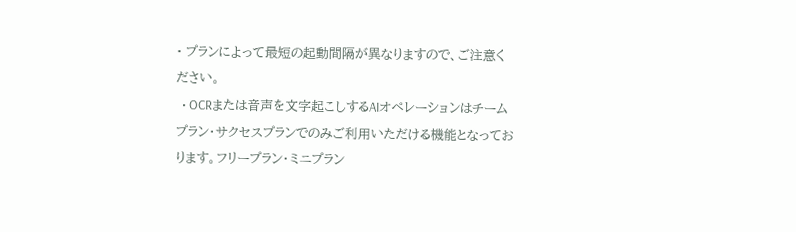• プランによって最短の起動間隔が異なりますので、ご注意ください。
  • OCRまたは音声を文字起こしするAIオペレーションはチームプラン・サクセスプランでのみご利用いただける機能となっております。フリープラン・ミニプラン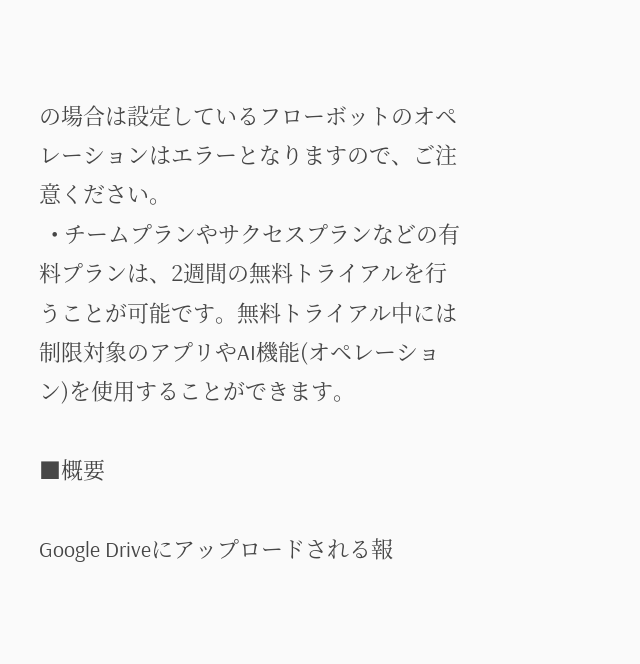の場合は設定しているフローボットのオペレーションはエラーとなりますので、ご注意ください。
  • チームプランやサクセスプランなどの有料プランは、2週間の無料トライアルを行うことが可能です。無料トライアル中には制限対象のアプリやAI機能(オペレーション)を使用することができます。

■概要

Google Driveにアップロードされる報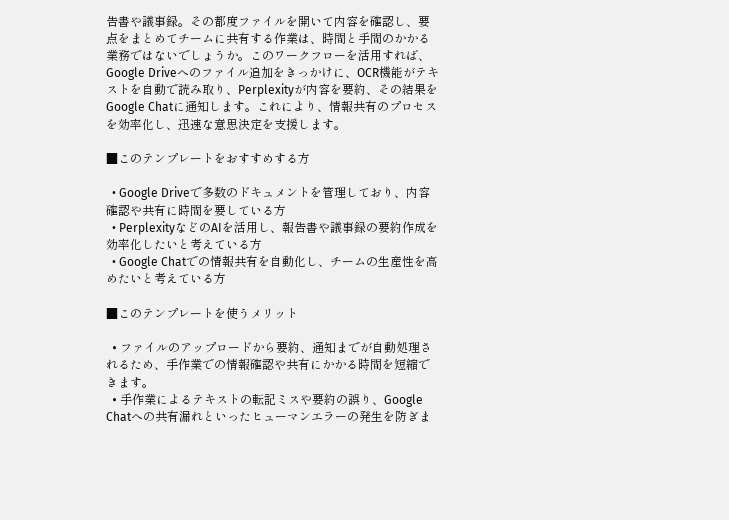告書や議事録。その都度ファイルを開いて内容を確認し、要点をまとめてチームに共有する作業は、時間と手間のかかる業務ではないでしょうか。このワークフローを活用すれば、Google Driveへのファイル追加をきっかけに、OCR機能がテキストを自動で読み取り、Perplexityが内容を要約、その結果をGoogle Chatに通知します。これにより、情報共有のプロセスを効率化し、迅速な意思決定を支援します。

■このテンプレートをおすすめする方

  • Google Driveで多数のドキュメントを管理しており、内容確認や共有に時間を要している方
  • PerplexityなどのAIを活用し、報告書や議事録の要約作成を効率化したいと考えている方
  • Google Chatでの情報共有を自動化し、チームの生産性を高めたいと考えている方

■このテンプレートを使うメリット

  • ファイルのアップロードから要約、通知までが自動処理されるため、手作業での情報確認や共有にかかる時間を短縮できます。
  • 手作業によるテキストの転記ミスや要約の誤り、Google Chatへの共有漏れといったヒューマンエラーの発生を防ぎま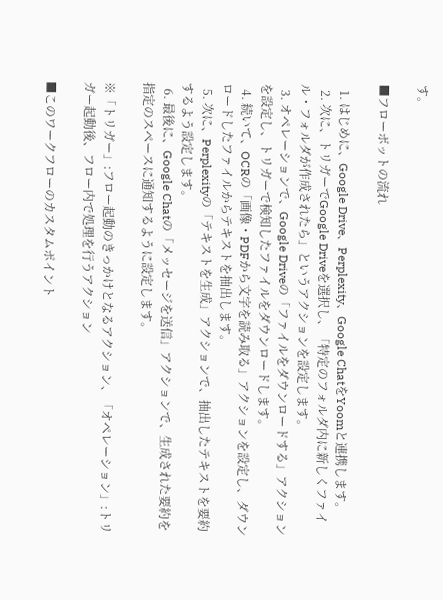す。

■フローボットの流れ

  1. はじめに、Google Drive、Perplexity、Google ChatをYoomと連携します。
  2. 次に、トリガーでGoogle Driveを選択し、「特定のフォルダ内に新しくファイル・フォルダが作成されたら」というアクションを設定します。
  3. オペレーションで、Google Driveの「ファイルをダウンロードする」アクションを設定し、トリガーで検知したファイルをダウンロードします。
  4. 続いて、OCRの「画像・PDFから文字を読み取る」アクションを設定し、ダウンロードしたファイルからテキストを抽出します。
  5. 次に、Perplexityの「テキストを生成」アクションで、抽出したテキストを要約するよう設定します。
  6. 最後に、Google Chatの「メッセージを送信」アクションで、生成された要約を指定のスペースに通知するように設定します。

※「トリガー」:フロー起動のきっかけとなるアクション、「オペレーション」:トリガー起動後、フロー内で処理を行うアクション

■このワークフローのカスタムポイント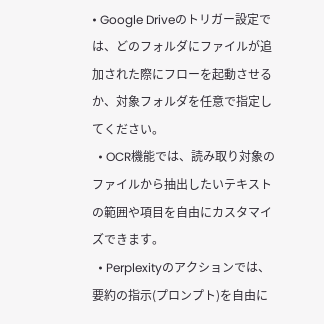• Google Driveのトリガー設定では、どのフォルダにファイルが追加された際にフローを起動させるか、対象フォルダを任意で指定してください。
  • OCR機能では、読み取り対象のファイルから抽出したいテキストの範囲や項目を自由にカスタマイズできます。
  • Perplexityのアクションでは、要約の指示(プロンプト)を自由に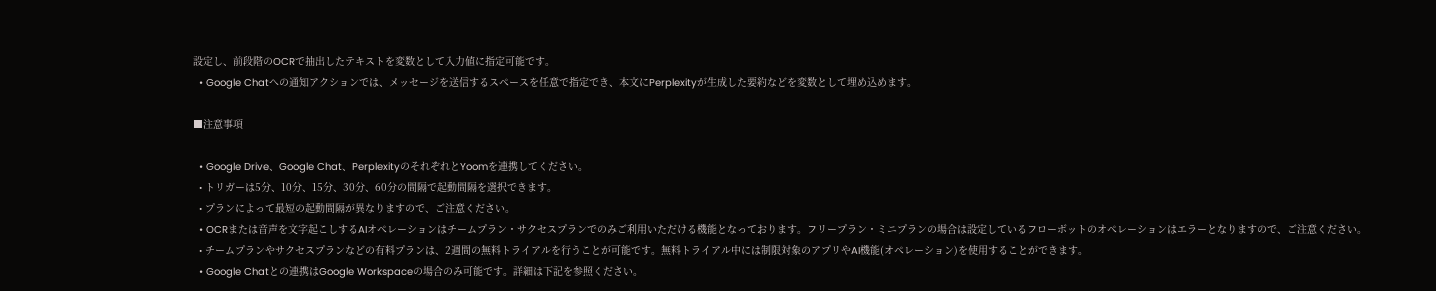設定し、前段階のOCRで抽出したテキストを変数として入力値に指定可能です。
  • Google Chatへの通知アクションでは、メッセージを送信するスペースを任意で指定でき、本文にPerplexityが生成した要約などを変数として埋め込めます。

■注意事項

  • Google Drive、Google Chat、PerplexityのそれぞれとYoomを連携してください。
  • トリガーは5分、10分、15分、30分、60分の間隔で起動間隔を選択できます。
  • プランによって最短の起動間隔が異なりますので、ご注意ください。
  • OCRまたは音声を文字起こしするAIオペレーションはチームプラン・サクセスプランでのみご利用いただける機能となっております。フリープラン・ミニプランの場合は設定しているフローボットのオペレーションはエラーとなりますので、ご注意ください。
  • チームプランやサクセスプランなどの有料プランは、2週間の無料トライアルを行うことが可能です。無料トライアル中には制限対象のアプリやAI機能(オペレーション)を使用することができます。
  • Google Chatとの連携はGoogle Workspaceの場合のみ可能です。詳細は下記を参照ください。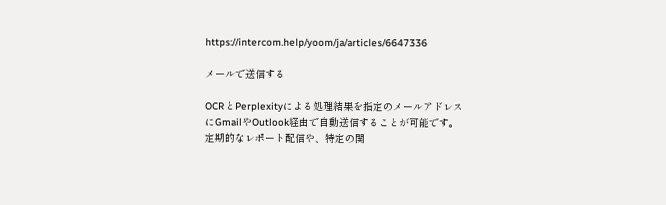https://intercom.help/yoom/ja/articles/6647336

メールで送信する

OCRとPerplexityによる処理結果を指定のメールアドレスにGmailやOutlook経由で自動送信することが可能です。
定期的なレポート配信や、特定の関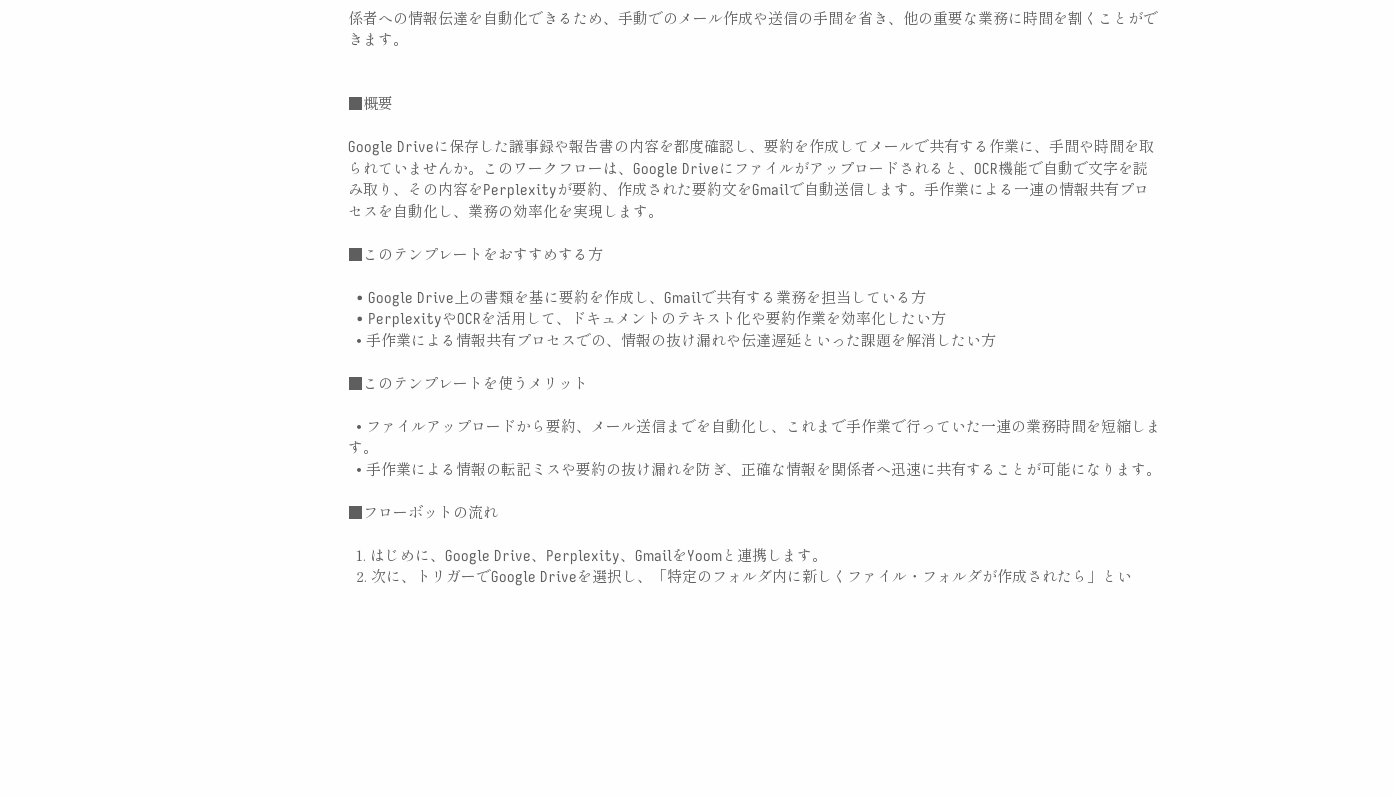係者への情報伝達を自動化できるため、手動でのメール作成や送信の手間を省き、他の重要な業務に時間を割くことができます。


■概要

Google Driveに保存した議事録や報告書の内容を都度確認し、要約を作成してメールで共有する作業に、手間や時間を取られていませんか。このワークフローは、Google Driveにファイルがアップロードされると、OCR機能で自動で文字を読み取り、その内容をPerplexityが要約、作成された要約文をGmailで自動送信します。手作業による一連の情報共有プロセスを自動化し、業務の効率化を実現します。

■このテンプレートをおすすめする方

  • Google Drive上の書類を基に要約を作成し、Gmailで共有する業務を担当している方
  • PerplexityやOCRを活用して、ドキュメントのテキスト化や要約作業を効率化したい方
  • 手作業による情報共有プロセスでの、情報の抜け漏れや伝達遅延といった課題を解消したい方

■このテンプレートを使うメリット

  • ファイルアップロードから要約、メール送信までを自動化し、これまで手作業で行っていた一連の業務時間を短縮します。
  • 手作業による情報の転記ミスや要約の抜け漏れを防ぎ、正確な情報を関係者へ迅速に共有することが可能になります。

■フローボットの流れ

  1. はじめに、Google Drive、Perplexity、GmailをYoomと連携します。
  2. 次に、トリガーでGoogle Driveを選択し、「特定のフォルダ内に新しくファイル・フォルダが作成されたら」とい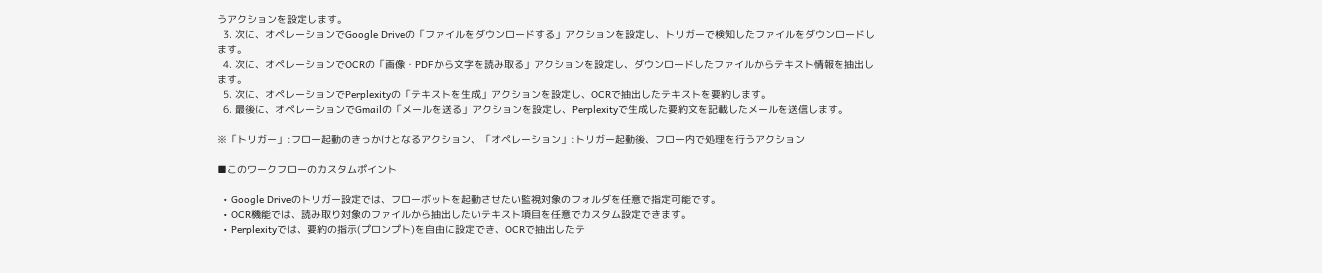うアクションを設定します。
  3. 次に、オペレーションでGoogle Driveの「ファイルをダウンロードする」アクションを設定し、トリガーで検知したファイルをダウンロードします。
  4. 次に、オペレーションでOCRの「画像・PDFから文字を読み取る」アクションを設定し、ダウンロードしたファイルからテキスト情報を抽出します。
  5. 次に、オペレーションでPerplexityの「テキストを生成」アクションを設定し、OCRで抽出したテキストを要約します。
  6. 最後に、オペレーションでGmailの「メールを送る」アクションを設定し、Perplexityで生成した要約文を記載したメールを送信します。

※「トリガー」:フロー起動のきっかけとなるアクション、「オペレーション」:トリガー起動後、フロー内で処理を行うアクション

■このワークフローのカスタムポイント

  • Google Driveのトリガー設定では、フローボットを起動させたい監視対象のフォルダを任意で指定可能です。
  • OCR機能では、読み取り対象のファイルから抽出したいテキスト項目を任意でカスタム設定できます。
  • Perplexityでは、要約の指示(プロンプト)を自由に設定でき、OCRで抽出したテ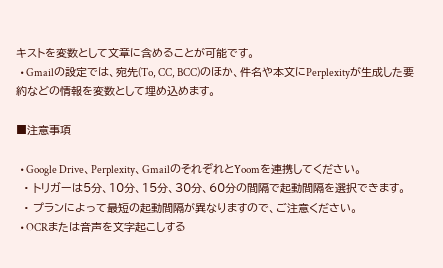キストを変数として文章に含めることが可能です。
  • Gmailの設定では、宛先(To, CC, BCC)のほか、件名や本文にPerplexityが生成した要約などの情報を変数として埋め込めます。

■注意事項

  • Google Drive、Perplexity、GmailのそれぞれとYoomを連携してください。
  • トリガーは5分、10分、15分、30分、60分の間隔で起動間隔を選択できます。
  • プランによって最短の起動間隔が異なりますので、ご注意ください。
  • OCRまたは音声を文字起こしする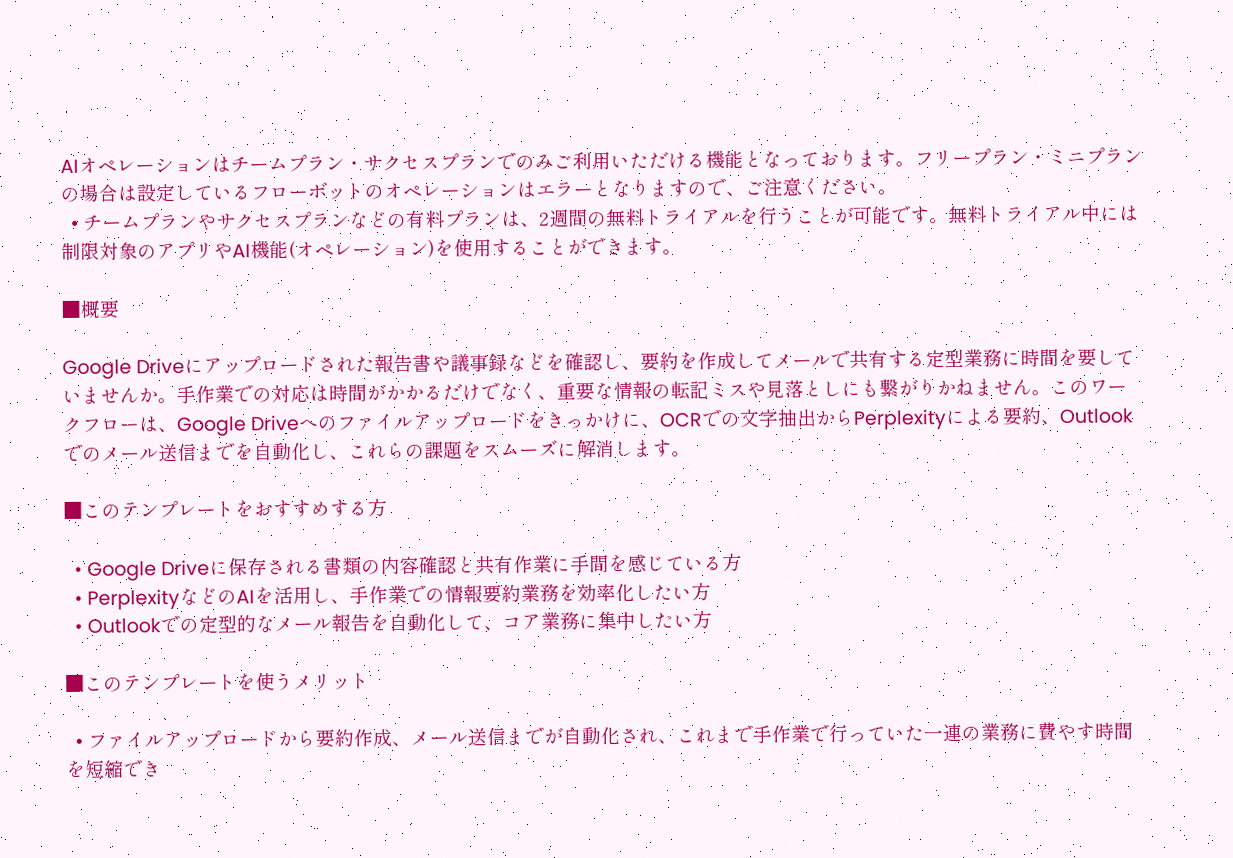AIオペレーションはチームプラン・サクセスプランでのみご利用いただける機能となっております。フリープラン・ミニプランの場合は設定しているフローボットのオペレーションはエラーとなりますので、ご注意ください。
  • チームプランやサクセスプランなどの有料プランは、2週間の無料トライアルを行うことが可能です。無料トライアル中には制限対象のアプリやAI機能(オペレーション)を使用することができます。

■概要

Google Driveにアップロードされた報告書や議事録などを確認し、要約を作成してメールで共有する定型業務に時間を要していませんか。手作業での対応は時間がかかるだけでなく、重要な情報の転記ミスや見落としにも繋がりかねません。このワークフローは、Google Driveへのファイルアップロードをきっかけに、OCRでの文字抽出からPerplexityによる要約、Outlookでのメール送信までを自動化し、これらの課題をスムーズに解消します。

■このテンプレートをおすすめする方

  • Google Driveに保存される書類の内容確認と共有作業に手間を感じている方
  • PerplexityなどのAIを活用し、手作業での情報要約業務を効率化したい方
  • Outlookでの定型的なメール報告を自動化して、コア業務に集中したい方

■このテンプレートを使うメリット

  • ファイルアップロードから要約作成、メール送信までが自動化され、これまで手作業で行っていた一連の業務に費やす時間を短縮でき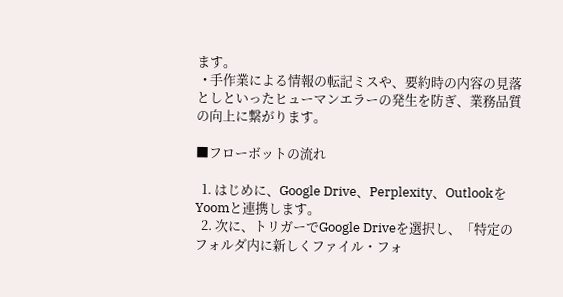ます。
  • 手作業による情報の転記ミスや、要約時の内容の見落としといったヒューマンエラーの発生を防ぎ、業務品質の向上に繋がります。

■フローボットの流れ

  1. はじめに、Google Drive、Perplexity、OutlookをYoomと連携します。
  2. 次に、トリガーでGoogle Driveを選択し、「特定のフォルダ内に新しくファイル・フォ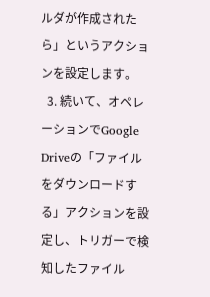ルダが作成されたら」というアクションを設定します。
  3. 続いて、オペレーションでGoogle Driveの「ファイルをダウンロードする」アクションを設定し、トリガーで検知したファイル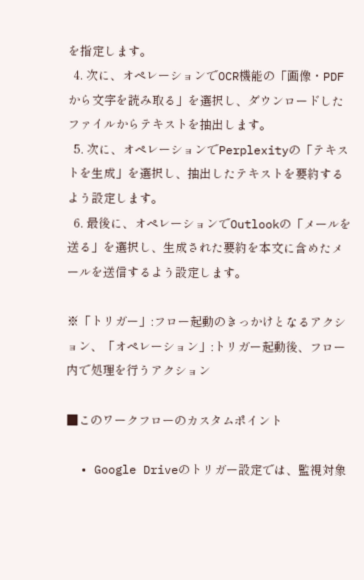を指定します。
  4. 次に、オペレーションでOCR機能の「画像・PDFから文字を読み取る」を選択し、ダウンロードしたファイルからテキストを抽出します。
  5. 次に、オペレーションでPerplexityの「テキストを生成」を選択し、抽出したテキストを要約するよう設定します。
  6. 最後に、オペレーションでOutlookの「メールを送る」を選択し、生成された要約を本文に含めたメールを送信するよう設定します。

※「トリガー」:フロー起動のきっかけとなるアクション、「オペレーション」:トリガー起動後、フロー内で処理を行うアクション

■このワークフローのカスタムポイント

  • Google Driveのトリガー設定では、監視対象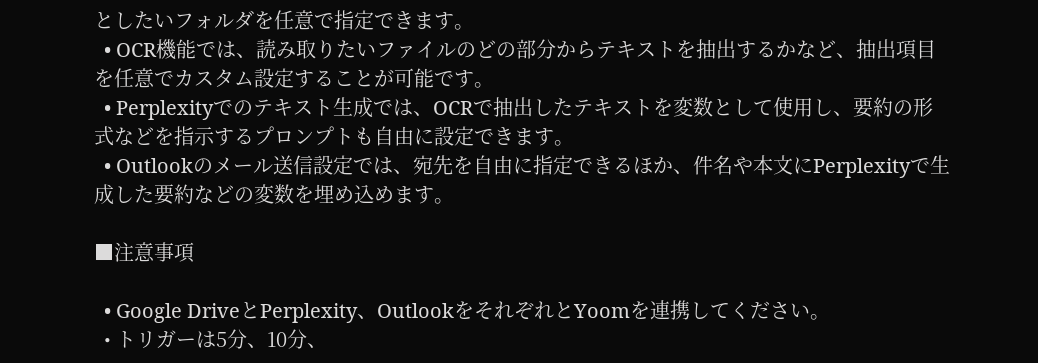としたいフォルダを任意で指定できます。
  • OCR機能では、読み取りたいファイルのどの部分からテキストを抽出するかなど、抽出項目を任意でカスタム設定することが可能です。
  • Perplexityでのテキスト生成では、OCRで抽出したテキストを変数として使用し、要約の形式などを指示するプロンプトも自由に設定できます。
  • Outlookのメール送信設定では、宛先を自由に指定できるほか、件名や本文にPerplexityで生成した要約などの変数を埋め込めます。

■注意事項

  • Google DriveとPerplexity、OutlookをそれぞれとYoomを連携してください。
  • トリガーは5分、10分、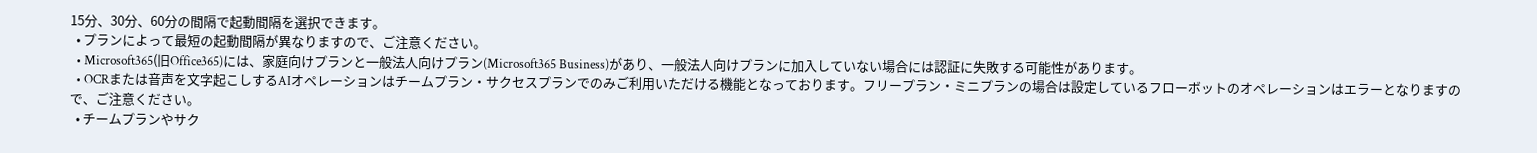15分、30分、60分の間隔で起動間隔を選択できます。
  • プランによって最短の起動間隔が異なりますので、ご注意ください。
  • Microsoft365(旧Office365)には、家庭向けプランと一般法人向けプラン(Microsoft365 Business)があり、一般法人向けプランに加入していない場合には認証に失敗する可能性があります。
  • OCRまたは音声を文字起こしするAIオペレーションはチームプラン・サクセスプランでのみご利用いただける機能となっております。フリープラン・ミニプランの場合は設定しているフローボットのオペレーションはエラーとなりますので、ご注意ください。
  • チームプランやサク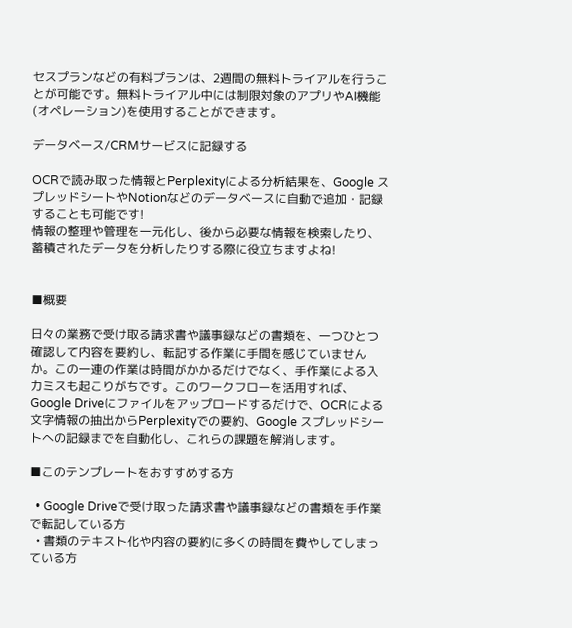セスプランなどの有料プランは、2週間の無料トライアルを行うことが可能です。無料トライアル中には制限対象のアプリやAI機能(オペレーション)を使用することができます。

データベース/CRMサービスに記録する

OCRで読み取った情報とPerplexityによる分析結果を、Google スプレッドシートやNotionなどのデータベースに自動で追加・記録することも可能です!
情報の整理や管理を一元化し、後から必要な情報を検索したり、蓄積されたデータを分析したりする際に役立ちますよね!


■概要

日々の業務で受け取る請求書や議事録などの書類を、一つひとつ確認して内容を要約し、転記する作業に手間を感じていませんか。この一連の作業は時間がかかるだけでなく、手作業による入力ミスも起こりがちです。このワークフローを活用すれば、Google Driveにファイルをアップロードするだけで、OCRによる文字情報の抽出からPerplexityでの要約、Google スプレッドシートへの記録までを自動化し、これらの課題を解消します。

■このテンプレートをおすすめする方

  • Google Driveで受け取った請求書や議事録などの書類を手作業で転記している方
  • 書類のテキスト化や内容の要約に多くの時間を費やしてしまっている方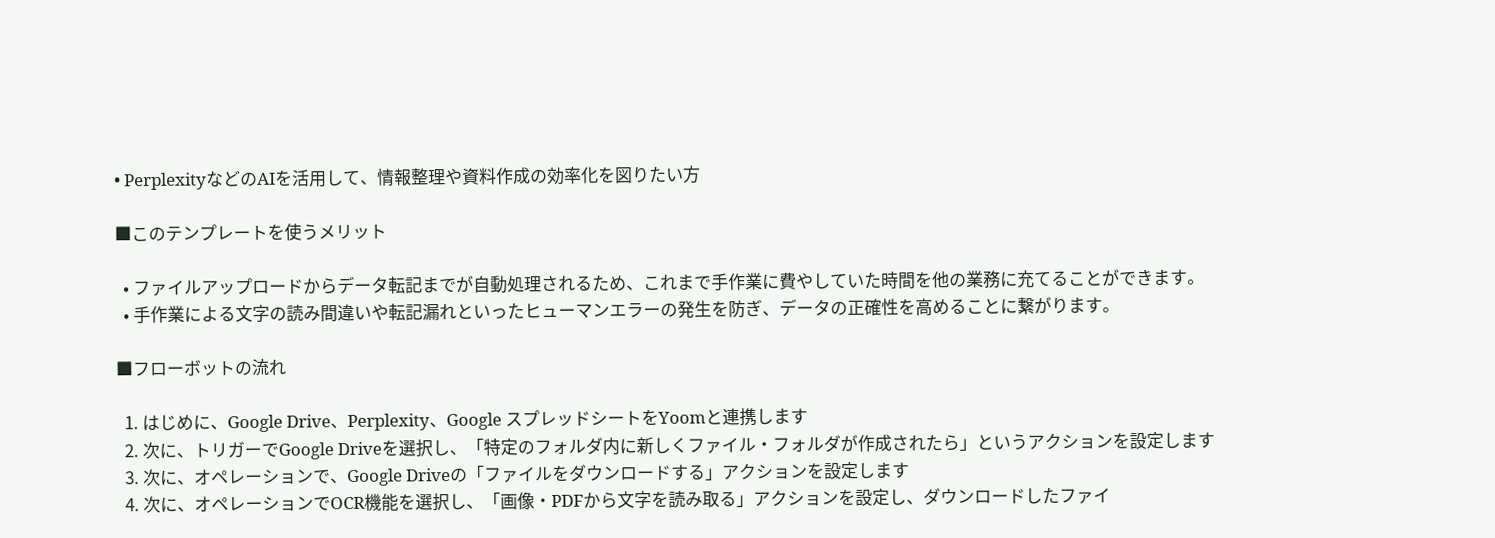• PerplexityなどのAIを活用して、情報整理や資料作成の効率化を図りたい方

■このテンプレートを使うメリット

  • ファイルアップロードからデータ転記までが自動処理されるため、これまで手作業に費やしていた時間を他の業務に充てることができます。
  • 手作業による文字の読み間違いや転記漏れといったヒューマンエラーの発生を防ぎ、データの正確性を高めることに繋がります。

■フローボットの流れ

  1. はじめに、Google Drive、Perplexity、Google スプレッドシートをYoomと連携します
  2. 次に、トリガーでGoogle Driveを選択し、「特定のフォルダ内に新しくファイル・フォルダが作成されたら」というアクションを設定します
  3. 次に、オペレーションで、Google Driveの「ファイルをダウンロードする」アクションを設定します
  4. 次に、オペレーションでOCR機能を選択し、「画像・PDFから文字を読み取る」アクションを設定し、ダウンロードしたファイ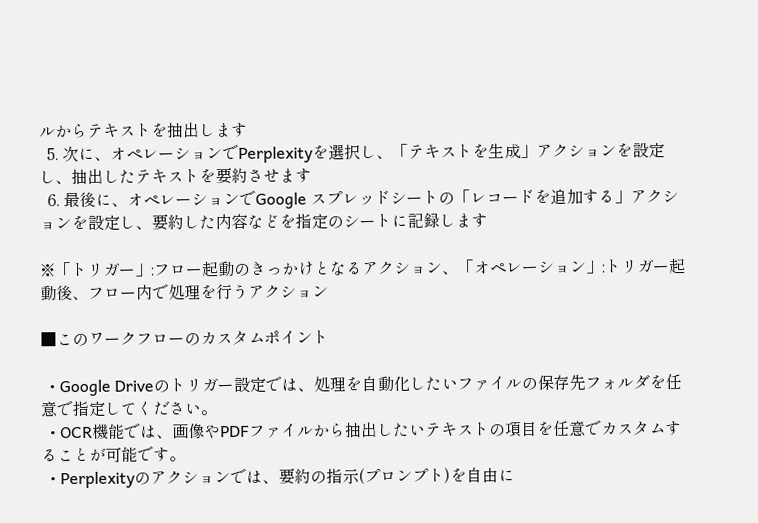ルからテキストを抽出します
  5. 次に、オペレーションでPerplexityを選択し、「テキストを生成」アクションを設定し、抽出したテキストを要約させます
  6. 最後に、オペレーションでGoogle スプレッドシートの「レコードを追加する」アクションを設定し、要約した内容などを指定のシートに記録します

※「トリガー」:フロー起動のきっかけとなるアクション、「オペレーション」:トリガー起動後、フロー内で処理を行うアクション

■このワークフローのカスタムポイント

  • Google Driveのトリガー設定では、処理を自動化したいファイルの保存先フォルダを任意で指定してください。
  • OCR機能では、画像やPDFファイルから抽出したいテキストの項目を任意でカスタムすることが可能です。
  • Perplexityのアクションでは、要約の指示(プロンプト)を自由に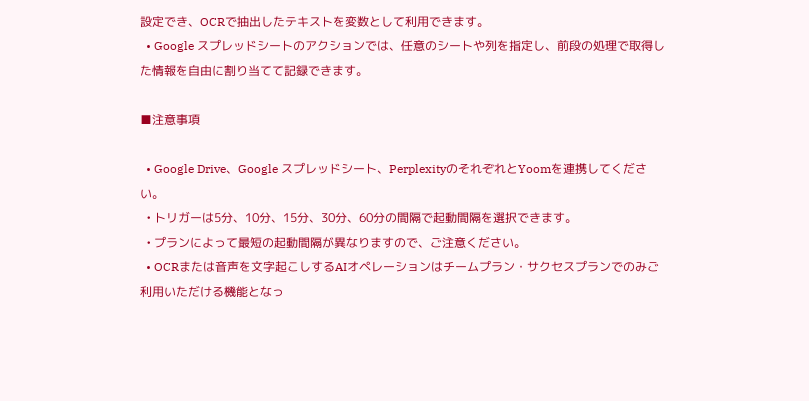設定でき、OCRで抽出したテキストを変数として利用できます。
  • Google スプレッドシートのアクションでは、任意のシートや列を指定し、前段の処理で取得した情報を自由に割り当てて記録できます。

■注意事項

  • Google Drive、Google スプレッドシート、PerplexityのそれぞれとYoomを連携してください。
  • トリガーは5分、10分、15分、30分、60分の間隔で起動間隔を選択できます。
  • プランによって最短の起動間隔が異なりますので、ご注意ください。
  • OCRまたは音声を文字起こしするAIオペレーションはチームプラン・サクセスプランでのみご利用いただける機能となっ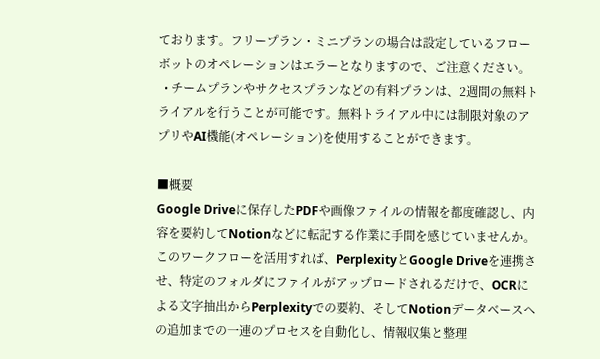ております。フリープラン・ミニプランの場合は設定しているフローボットのオペレーションはエラーとなりますので、ご注意ください。
  • チームプランやサクセスプランなどの有料プランは、2週間の無料トライアルを行うことが可能です。無料トライアル中には制限対象のアプリやAI機能(オペレーション)を使用することができます。

■概要
Google Driveに保存したPDFや画像ファイルの情報を都度確認し、内容を要約してNotionなどに転記する作業に手間を感じていませんか。 このワークフローを活用すれば、PerplexityとGoogle Driveを連携させ、特定のフォルダにファイルがアップロードされるだけで、OCRによる文字抽出からPerplexityでの要約、そしてNotionデータベースへの追加までの一連のプロセスを自動化し、情報収集と整理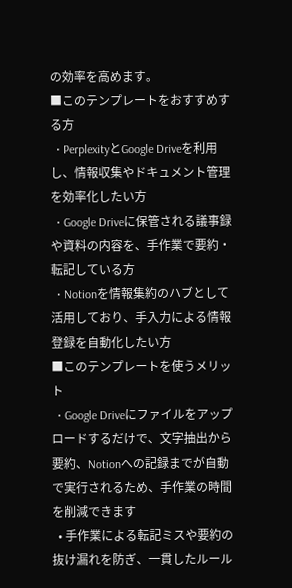の効率を高めます。
■このテンプレートをおすすめする方
  • PerplexityとGoogle Driveを利用し、情報収集やドキュメント管理を効率化したい方
  • Google Driveに保管される議事録や資料の内容を、手作業で要約・転記している方
  • Notionを情報集約のハブとして活用しており、手入力による情報登録を自動化したい方
■このテンプレートを使うメリット
  • Google Driveにファイルをアップロードするだけで、文字抽出から要約、Notionへの記録までが自動で実行されるため、手作業の時間を削減できます
  • 手作業による転記ミスや要約の抜け漏れを防ぎ、一貫したルール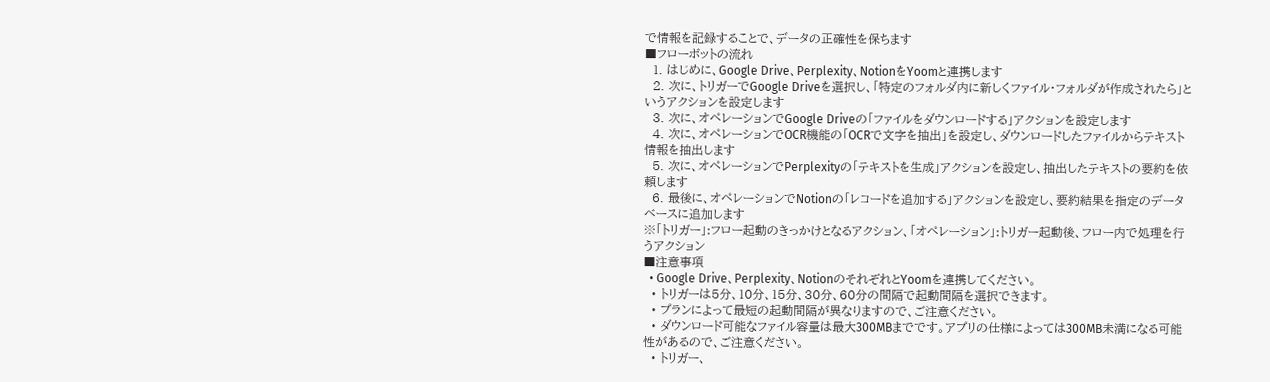で情報を記録することで、データの正確性を保ちます
■フローボットの流れ
  1. はじめに、Google Drive、Perplexity、NotionをYoomと連携します
  2. 次に、トリガーでGoogle Driveを選択し、「特定のフォルダ内に新しくファイル・フォルダが作成されたら」というアクションを設定します
  3. 次に、オペレーションでGoogle Driveの「ファイルをダウンロードする」アクションを設定します
  4. 次に、オペレーションでOCR機能の「OCRで文字を抽出」を設定し、ダウンロードしたファイルからテキスト情報を抽出します
  5. 次に、オペレーションでPerplexityの「テキストを生成」アクションを設定し、抽出したテキストの要約を依頼します
  6. 最後に、オペレーションでNotionの「レコードを追加する」アクションを設定し、要約結果を指定のデータベースに追加します
※「トリガー」:フロー起動のきっかけとなるアクション、「オペレーション」:トリガー起動後、フロー内で処理を行うアクション
■注意事項
  • Google Drive、Perplexity、NotionのそれぞれとYoomを連携してください。
  • トリガーは5分、10分、15分、30分、60分の間隔で起動間隔を選択できます。
  • プランによって最短の起動間隔が異なりますので、ご注意ください。
  • ダウンロード可能なファイル容量は最大300MBまでです。アプリの仕様によっては300MB未満になる可能性があるので、ご注意ください。
  • トリガー、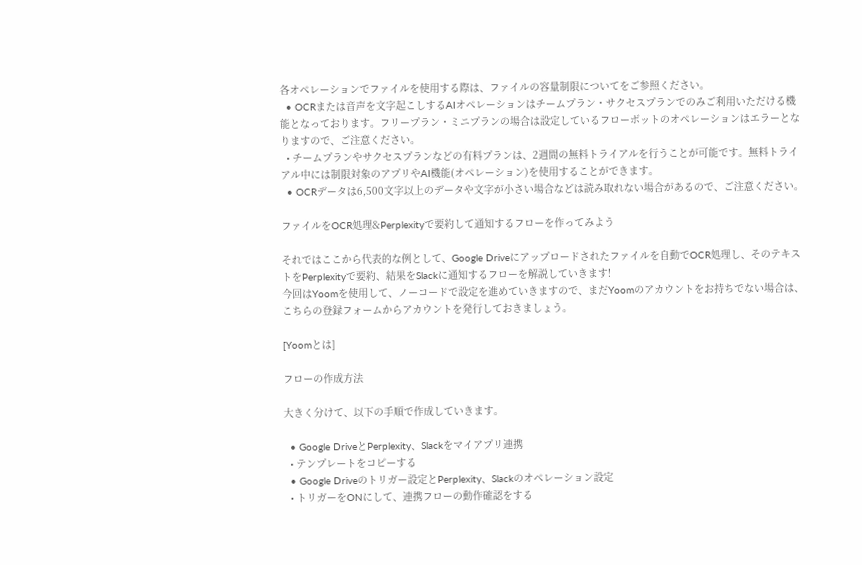各オペレーションでファイルを使用する際は、ファイルの容量制限についてをご参照ください。
  • OCRまたは音声を文字起こしするAIオペレーションはチームプラン・サクセスプランでのみご利用いただける機能となっております。フリープラン・ミニプランの場合は設定しているフローボットのオペレーションはエラーとなりますので、ご注意ください。
  • チームプランやサクセスプランなどの有料プランは、2週間の無料トライアルを行うことが可能です。無料トライアル中には制限対象のアプリやAI機能(オペレーション)を使用することができます。
  • OCRデータは6,500文字以上のデータや文字が小さい場合などは読み取れない場合があるので、ご注意ください。

ファイルをOCR処理&Perplexityで要約して通知するフローを作ってみよう

それではここから代表的な例として、Google Driveにアップロードされたファイルを自動でOCR処理し、そのテキストをPerplexityで要約、結果をSlackに通知するフローを解説していきます!
今回はYoomを使用して、ノーコードで設定を進めていきますので、まだYoomのアカウントをお持ちでない場合は、こちらの登録フォームからアカウントを発行しておきましょう。

[Yoomとは]

フローの作成方法

大きく分けて、以下の手順で作成していきます。

  • Google DriveとPerplexity、Slackをマイアプリ連携
  • テンプレートをコピーする
  • Google Driveのトリガー設定とPerplexity、Slackのオペレーション設定
  • トリガーをONにして、連携フローの動作確認をする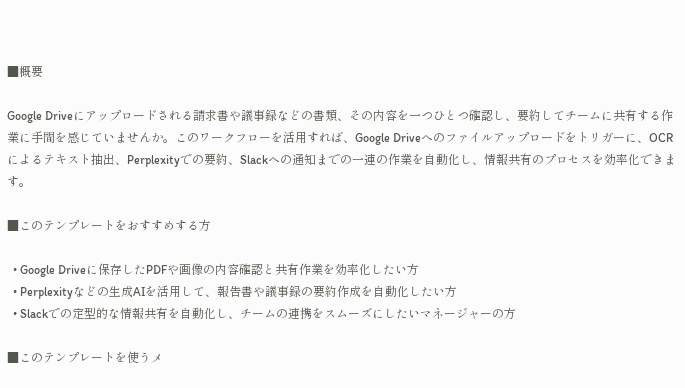■概要

Google Driveにアップロードされる請求書や議事録などの書類、その内容を一つひとつ確認し、要約してチームに共有する作業に手間を感じていませんか。このワークフローを活用すれば、Google Driveへのファイルアップロードをトリガーに、OCRによるテキスト抽出、Perplexityでの要約、Slackへの通知までの一連の作業を自動化し、情報共有のプロセスを効率化できます。

■このテンプレートをおすすめする方

  • Google Driveに保存したPDFや画像の内容確認と共有作業を効率化したい方
  • Perplexityなどの生成AIを活用して、報告書や議事録の要約作成を自動化したい方
  • Slackでの定型的な情報共有を自動化し、チームの連携をスムーズにしたいマネージャーの方

■このテンプレートを使うメ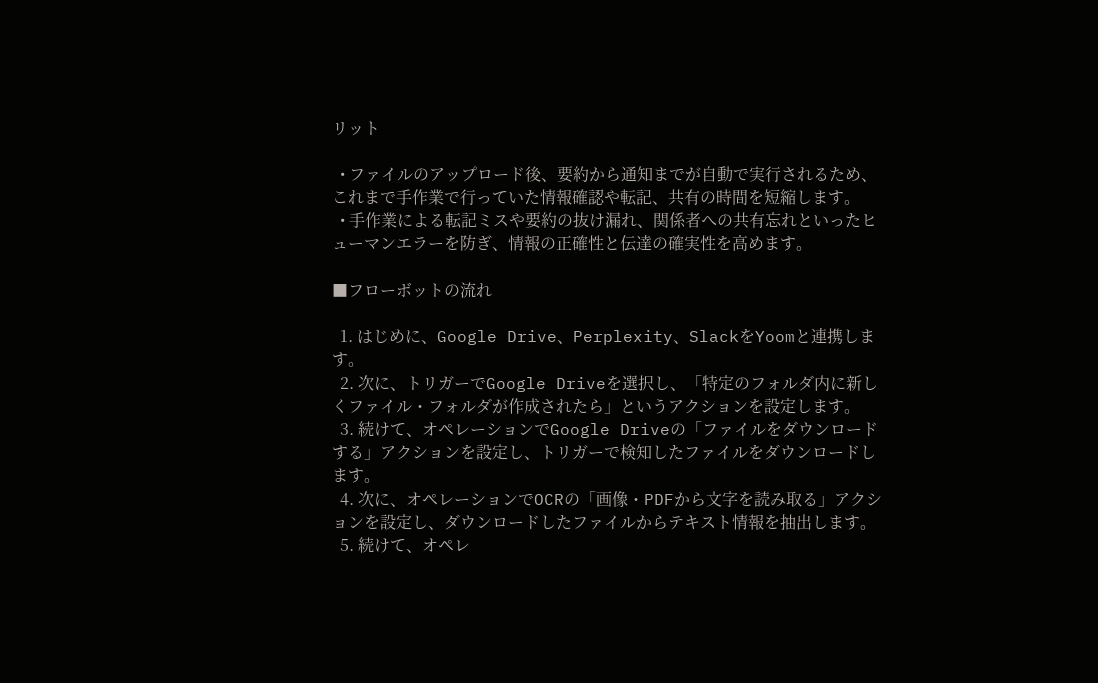リット

  • ファイルのアップロード後、要約から通知までが自動で実行されるため、これまで手作業で行っていた情報確認や転記、共有の時間を短縮します。
  • 手作業による転記ミスや要約の抜け漏れ、関係者への共有忘れといったヒューマンエラーを防ぎ、情報の正確性と伝達の確実性を高めます。

■フローボットの流れ

  1. はじめに、Google Drive、Perplexity、SlackをYoomと連携します。
  2. 次に、トリガーでGoogle Driveを選択し、「特定のフォルダ内に新しくファイル・フォルダが作成されたら」というアクションを設定します。
  3. 続けて、オペレーションでGoogle Driveの「ファイルをダウンロードする」アクションを設定し、トリガーで検知したファイルをダウンロードします。
  4. 次に、オペレーションでOCRの「画像・PDFから文字を読み取る」アクションを設定し、ダウンロードしたファイルからテキスト情報を抽出します。
  5. 続けて、オペレ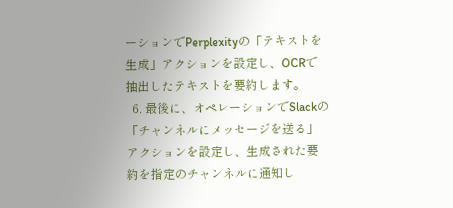ーションでPerplexityの「テキストを生成」アクションを設定し、OCRで抽出したテキストを要約します。
  6. 最後に、オペレーションでSlackの「チャンネルにメッセージを送る」アクションを設定し、生成された要約を指定のチャンネルに通知し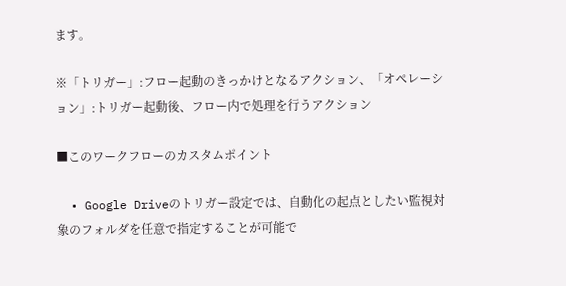ます。

※「トリガー」:フロー起動のきっかけとなるアクション、「オペレーション」:トリガー起動後、フロー内で処理を行うアクション

■このワークフローのカスタムポイント

  • Google Driveのトリガー設定では、自動化の起点としたい監視対象のフォルダを任意で指定することが可能で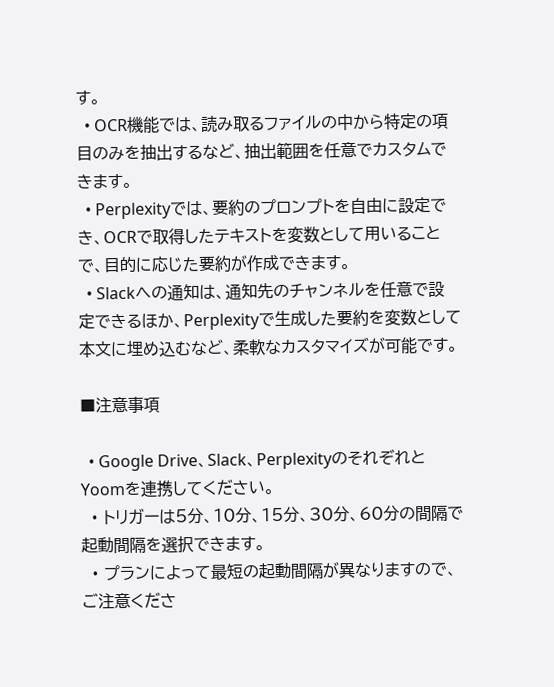す。
  • OCR機能では、読み取るファイルの中から特定の項目のみを抽出するなど、抽出範囲を任意でカスタムできます。
  • Perplexityでは、要約のプロンプトを自由に設定でき、OCRで取得したテキストを変数として用いることで、目的に応じた要約が作成できます。
  • Slackへの通知は、通知先のチャンネルを任意で設定できるほか、Perplexityで生成した要約を変数として本文に埋め込むなど、柔軟なカスタマイズが可能です。

■注意事項

  • Google Drive、Slack、PerplexityのそれぞれとYoomを連携してください。
  • トリガーは5分、10分、15分、30分、60分の間隔で起動間隔を選択できます。
  • プランによって最短の起動間隔が異なりますので、ご注意くださ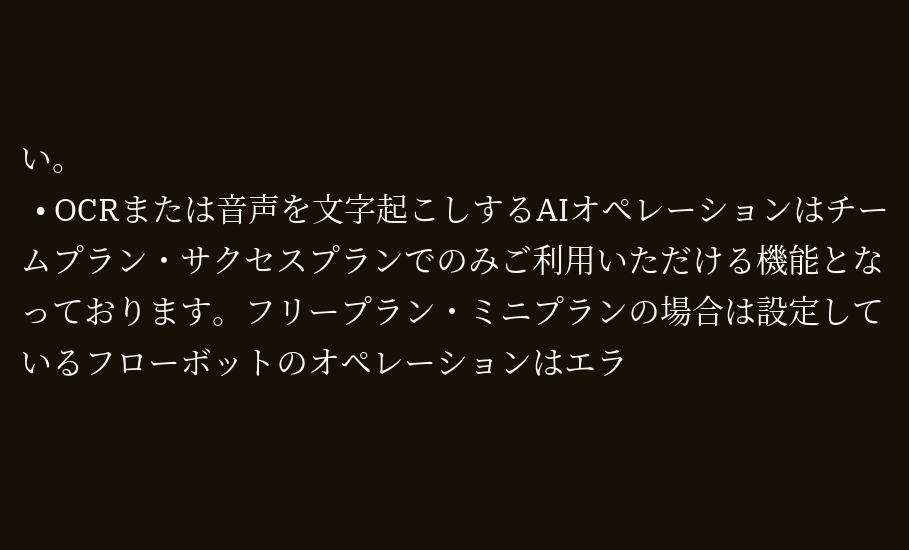い。
  • OCRまたは音声を文字起こしするAIオペレーションはチームプラン・サクセスプランでのみご利用いただける機能となっております。フリープラン・ミニプランの場合は設定しているフローボットのオペレーションはエラ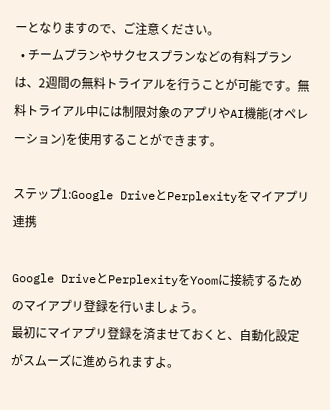ーとなりますので、ご注意ください。
  • チームプランやサクセスプランなどの有料プランは、2週間の無料トライアルを行うことが可能です。無料トライアル中には制限対象のアプリやAI機能(オペレーション)を使用することができます。

ステップ1:Google DriveとPerplexityをマイアプリ連携

Google DriveとPerplexityをYoomに接続するためのマイアプリ登録を行いましょう。
最初にマイアプリ登録を済ませておくと、自動化設定がスムーズに進められますよ。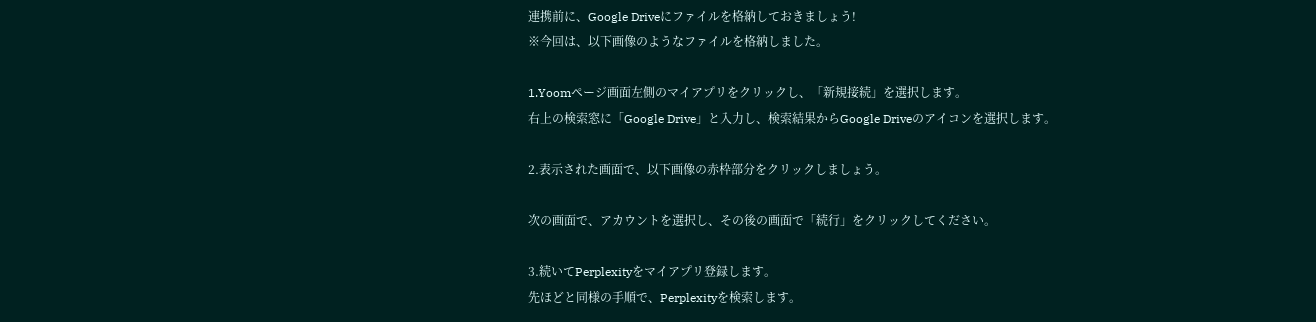連携前に、Google Driveにファイルを格納しておきましょう!
※今回は、以下画像のようなファイルを格納しました。

1.Yoomページ画面左側のマイアプリをクリックし、「新規接続」を選択します。
右上の検索窓に「Google Drive」と入力し、検索結果からGoogle Driveのアイコンを選択します。

2.表示された画面で、以下画像の赤枠部分をクリックしましょう。

次の画面で、アカウントを選択し、その後の画面で「続行」をクリックしてください。

3.続いてPerplexityをマイアプリ登録します。
先ほどと同様の手順で、Perplexityを検索します。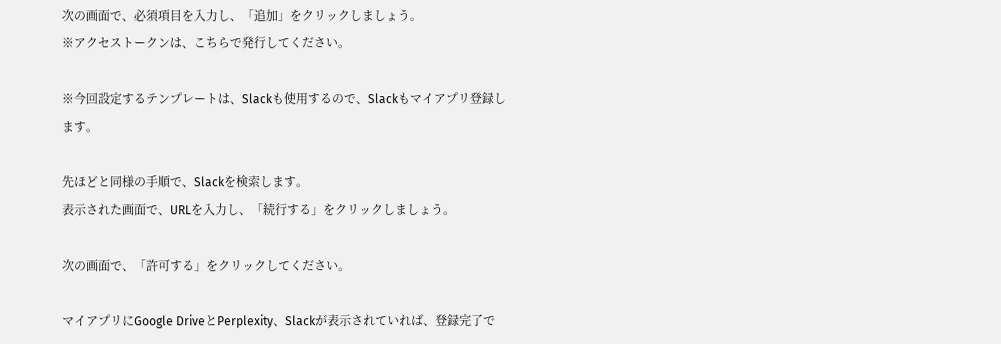次の画面で、必須項目を入力し、「追加」をクリックしましょう。
※アクセストークンは、こちらで発行してください。

※今回設定するテンプレートは、Slackも使用するので、Slackもマイアプリ登録します。

先ほどと同様の手順で、Slackを検索します。
表示された画面で、URLを入力し、「続行する」をクリックしましょう。

次の画面で、「許可する」をクリックしてください。

マイアプリにGoogle DriveとPerplexity、Slackが表示されていれば、登録完了で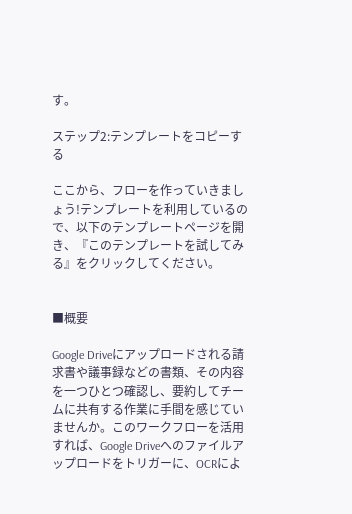す。

ステップ2:テンプレートをコピーする

ここから、フローを作っていきましょう!テンプレートを利用しているので、以下のテンプレートページを開き、『このテンプレートを試してみる』をクリックしてください。


■概要

Google Driveにアップロードされる請求書や議事録などの書類、その内容を一つひとつ確認し、要約してチームに共有する作業に手間を感じていませんか。このワークフローを活用すれば、Google Driveへのファイルアップロードをトリガーに、OCRによ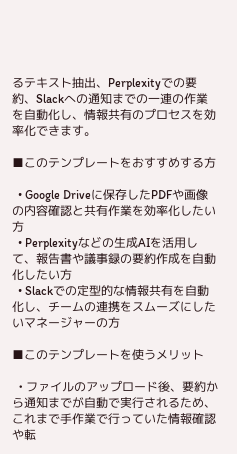るテキスト抽出、Perplexityでの要約、Slackへの通知までの一連の作業を自動化し、情報共有のプロセスを効率化できます。

■このテンプレートをおすすめする方

  • Google Driveに保存したPDFや画像の内容確認と共有作業を効率化したい方
  • Perplexityなどの生成AIを活用して、報告書や議事録の要約作成を自動化したい方
  • Slackでの定型的な情報共有を自動化し、チームの連携をスムーズにしたいマネージャーの方

■このテンプレートを使うメリット

  • ファイルのアップロード後、要約から通知までが自動で実行されるため、これまで手作業で行っていた情報確認や転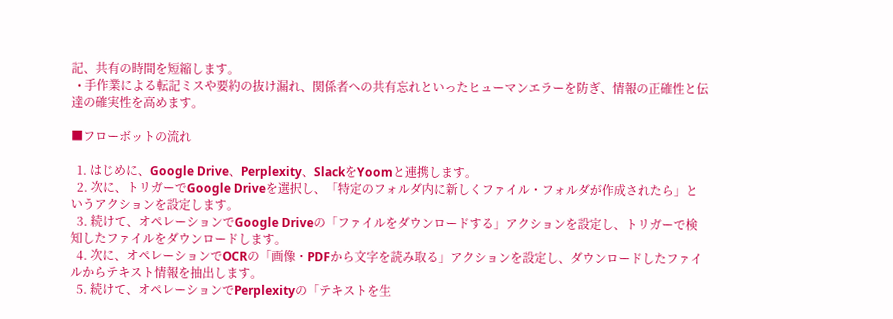記、共有の時間を短縮します。
  • 手作業による転記ミスや要約の抜け漏れ、関係者への共有忘れといったヒューマンエラーを防ぎ、情報の正確性と伝達の確実性を高めます。

■フローボットの流れ

  1. はじめに、Google Drive、Perplexity、SlackをYoomと連携します。
  2. 次に、トリガーでGoogle Driveを選択し、「特定のフォルダ内に新しくファイル・フォルダが作成されたら」というアクションを設定します。
  3. 続けて、オペレーションでGoogle Driveの「ファイルをダウンロードする」アクションを設定し、トリガーで検知したファイルをダウンロードします。
  4. 次に、オペレーションでOCRの「画像・PDFから文字を読み取る」アクションを設定し、ダウンロードしたファイルからテキスト情報を抽出します。
  5. 続けて、オペレーションでPerplexityの「テキストを生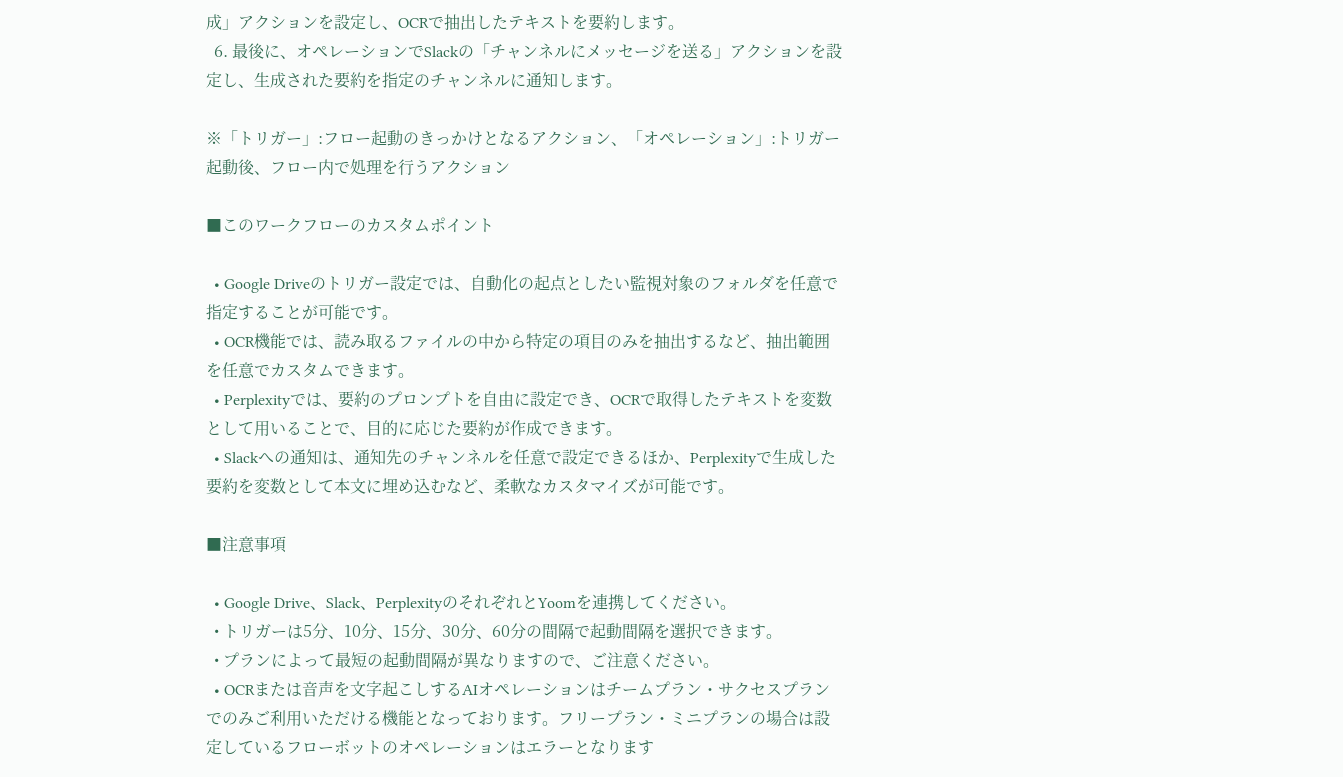成」アクションを設定し、OCRで抽出したテキストを要約します。
  6. 最後に、オペレーションでSlackの「チャンネルにメッセージを送る」アクションを設定し、生成された要約を指定のチャンネルに通知します。

※「トリガー」:フロー起動のきっかけとなるアクション、「オペレーション」:トリガー起動後、フロー内で処理を行うアクション

■このワークフローのカスタムポイント

  • Google Driveのトリガー設定では、自動化の起点としたい監視対象のフォルダを任意で指定することが可能です。
  • OCR機能では、読み取るファイルの中から特定の項目のみを抽出するなど、抽出範囲を任意でカスタムできます。
  • Perplexityでは、要約のプロンプトを自由に設定でき、OCRで取得したテキストを変数として用いることで、目的に応じた要約が作成できます。
  • Slackへの通知は、通知先のチャンネルを任意で設定できるほか、Perplexityで生成した要約を変数として本文に埋め込むなど、柔軟なカスタマイズが可能です。

■注意事項

  • Google Drive、Slack、PerplexityのそれぞれとYoomを連携してください。
  • トリガーは5分、10分、15分、30分、60分の間隔で起動間隔を選択できます。
  • プランによって最短の起動間隔が異なりますので、ご注意ください。
  • OCRまたは音声を文字起こしするAIオペレーションはチームプラン・サクセスプランでのみご利用いただける機能となっております。フリープラン・ミニプランの場合は設定しているフローボットのオペレーションはエラーとなります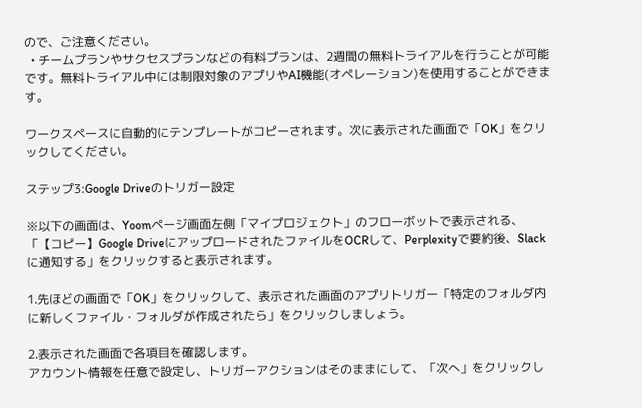ので、ご注意ください。
  • チームプランやサクセスプランなどの有料プランは、2週間の無料トライアルを行うことが可能です。無料トライアル中には制限対象のアプリやAI機能(オペレーション)を使用することができます。

ワークスペースに自動的にテンプレートがコピーされます。次に表示された画面で「OK」をクリックしてください。

ステップ3:Google Driveのトリガー設定

※以下の画面は、Yoomページ画面左側「マイプロジェクト」のフローボットで表示される、「【コピー】Google DriveにアップロードされたファイルをOCRして、Perplexityで要約後、Slackに通知する」をクリックすると表示されます。

1.先ほどの画面で「OK」をクリックして、表示された画面のアプリトリガー「特定のフォルダ内に新しくファイル・フォルダが作成されたら」をクリックしましょう。

2.表示された画面で各項目を確認します。
アカウント情報を任意で設定し、トリガーアクションはそのままにして、「次へ」をクリックし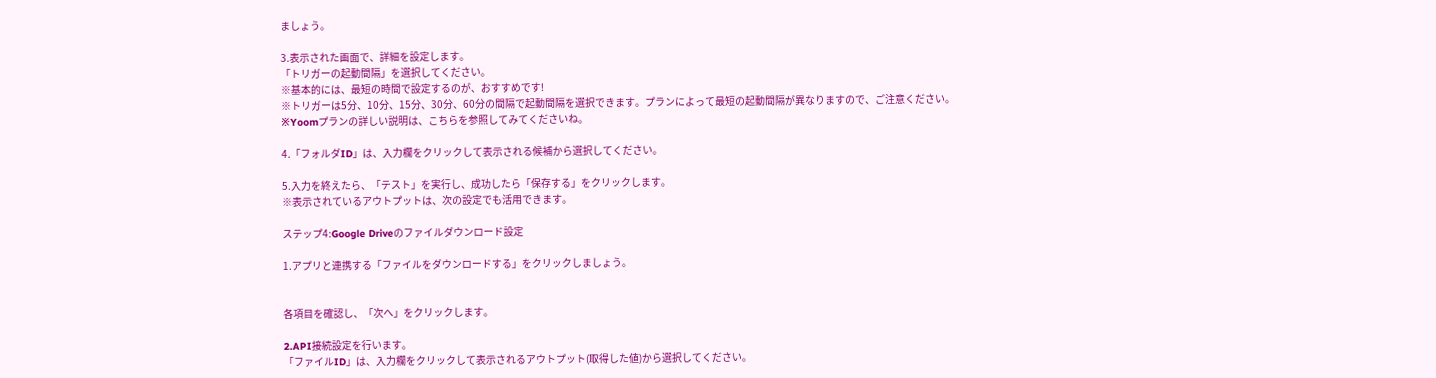ましょう。

3.表示された画面で、詳細を設定します。
「トリガーの起動間隔」を選択してください。
※基本的には、最短の時間で設定するのが、おすすめです!
※トリガーは5分、10分、15分、30分、60分の間隔で起動間隔を選択できます。プランによって最短の起動間隔が異なりますので、ご注意ください。
※Yoomプランの詳しい説明は、こちらを参照してみてくださいね。

4.「フォルダID」は、入力欄をクリックして表示される候補から選択してください。

5.入力を終えたら、「テスト」を実行し、成功したら「保存する」をクリックします。
※表示されているアウトプットは、次の設定でも活用できます。

ステップ4:Google Driveのファイルダウンロード設定

1.アプリと連携する「ファイルをダウンロードする」をクリックしましょう。


各項目を確認し、「次へ」をクリックします。

2.API接続設定を行います。
「ファイルID」は、入力欄をクリックして表示されるアウトプット(取得した値)から選択してください。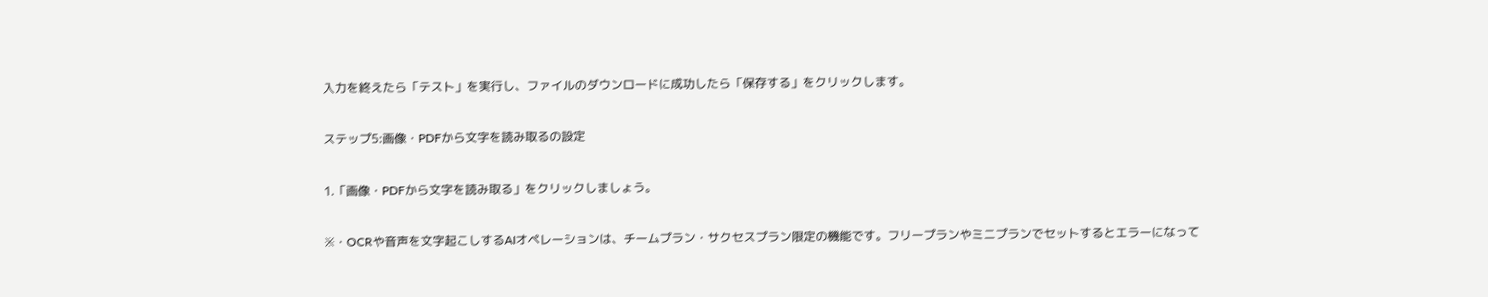入力を終えたら「テスト」を実行し、ファイルのダウンロードに成功したら「保存する」をクリックします。

ステップ5:画像・PDFから文字を読み取るの設定

1.「画像・PDFから文字を読み取る」をクリックしましょう。

※・OCRや音声を文字起こしするAIオペレーションは、チームプラン・サクセスプラン限定の機能です。フリープランやミニプランでセットするとエラーになって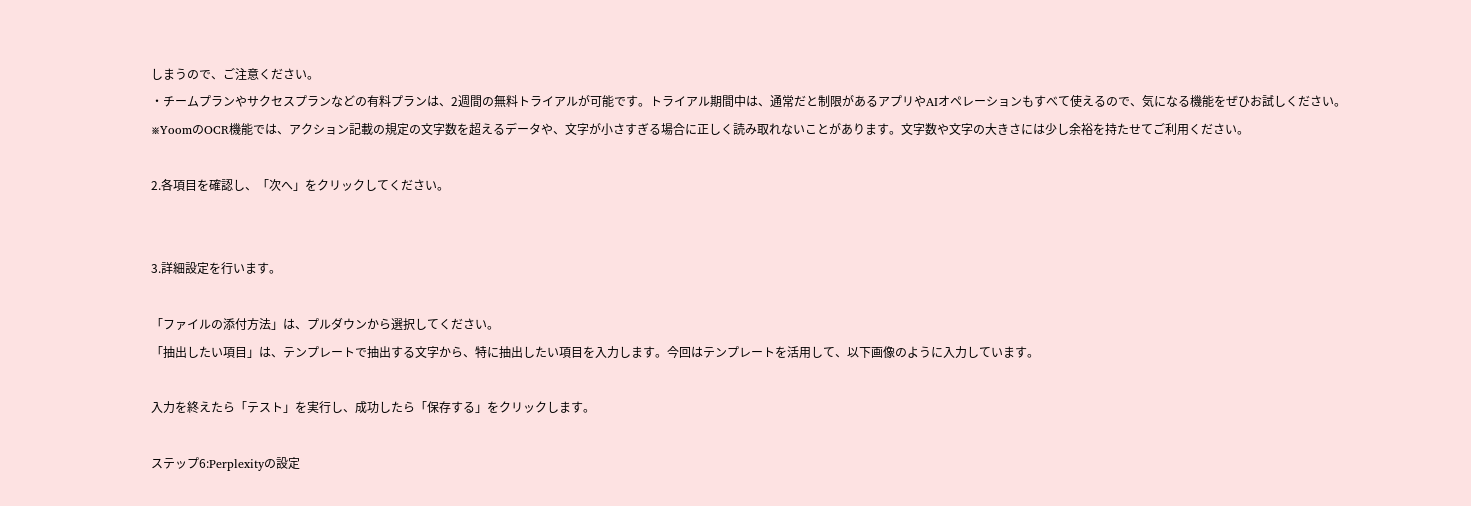しまうので、ご注意ください。
・チームプランやサクセスプランなどの有料プランは、2週間の無料トライアルが可能です。トライアル期間中は、通常だと制限があるアプリやAIオペレーションもすべて使えるので、気になる機能をぜひお試しください。
※YoomのOCR機能では、アクション記載の規定の文字数を超えるデータや、文字が小さすぎる場合に正しく読み取れないことがあります。文字数や文字の大きさには少し余裕を持たせてご利用ください。

2.各項目を確認し、「次へ」をクリックしてください。


3.詳細設定を行います。

「ファイルの添付方法」は、プルダウンから選択してください。
「抽出したい項目」は、テンプレートで抽出する文字から、特に抽出したい項目を入力します。今回はテンプレートを活用して、以下画像のように入力しています。

入力を終えたら「テスト」を実行し、成功したら「保存する」をクリックします。

ステップ6:Perplexityの設定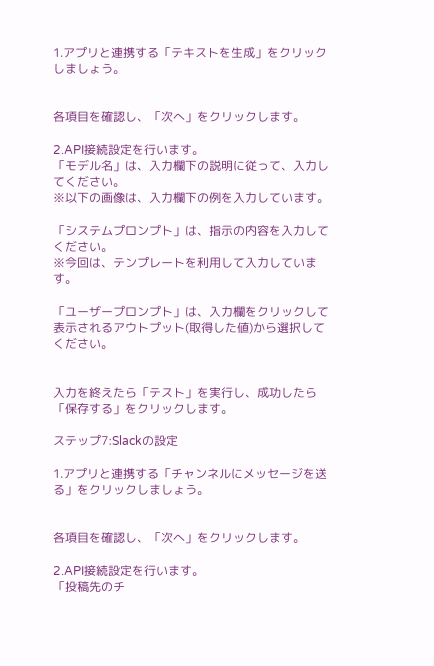1.アプリと連携する「テキストを生成」をクリックしましょう。


各項目を確認し、「次へ」をクリックします。

2.API接続設定を行います。
「モデル名」は、入力欄下の説明に従って、入力してください。
※以下の画像は、入力欄下の例を入力しています。

「システムプロンプト」は、指示の内容を入力してください。
※今回は、テンプレートを利用して入力しています。

「ユーザープロンプト」は、入力欄をクリックして表示されるアウトプット(取得した値)から選択してください。


入力を終えたら「テスト」を実行し、成功したら「保存する」をクリックします。

ステップ7:Slackの設定

1.アプリと連携する「チャンネルにメッセージを送る」をクリックしましょう。


各項目を確認し、「次へ」をクリックします。

2.API接続設定を行います。
「投稿先のチ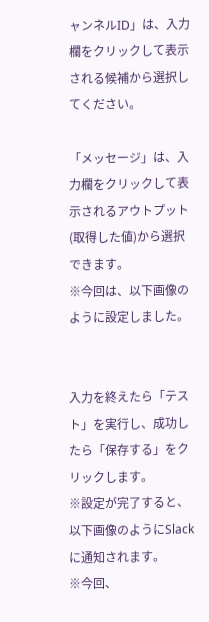ャンネルID」は、入力欄をクリックして表示される候補から選択してください。

「メッセージ」は、入力欄をクリックして表示されるアウトプット(取得した値)から選択できます。
※今回は、以下画像のように設定しました。


入力を終えたら「テスト」を実行し、成功したら「保存する」をクリックします。
※設定が完了すると、以下画像のようにSlackに通知されます。
※今回、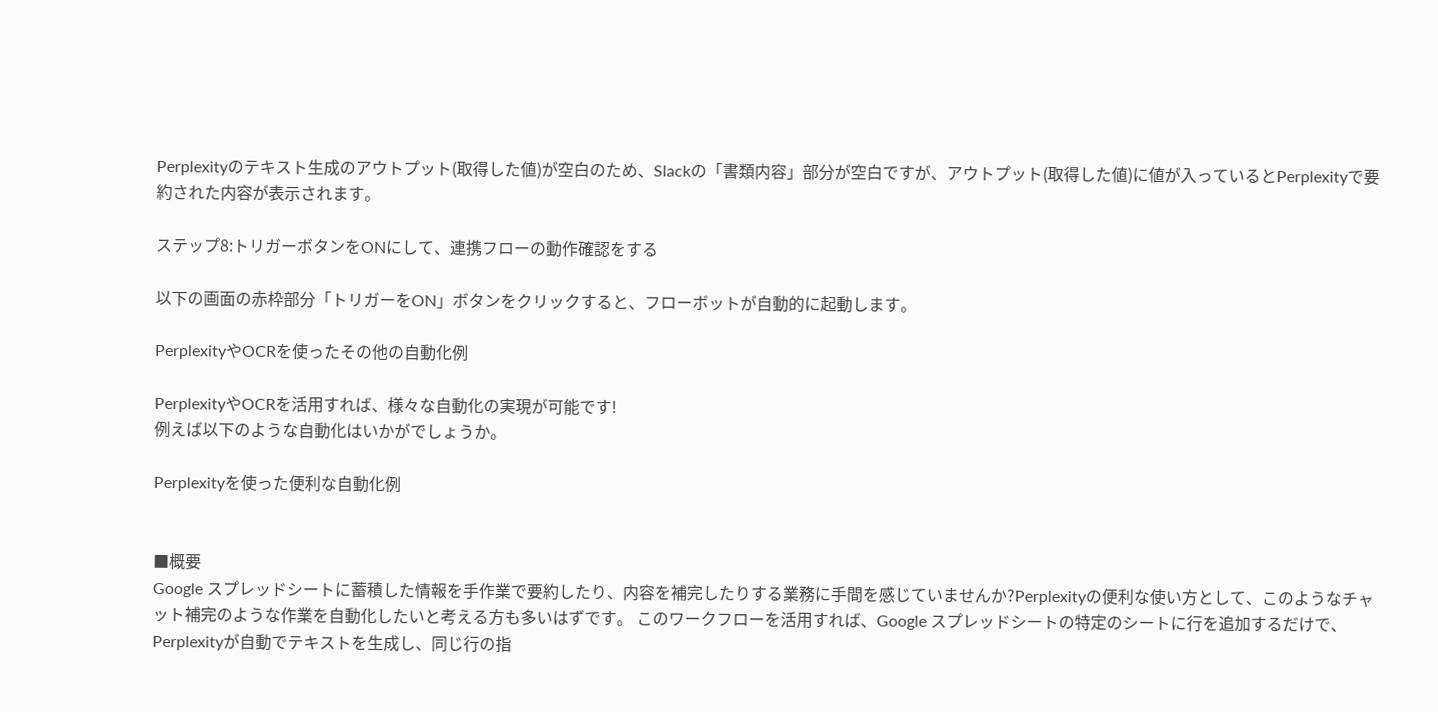Perplexityのテキスト生成のアウトプット(取得した値)が空白のため、Slackの「書類内容」部分が空白ですが、アウトプット(取得した値)に値が入っているとPerplexityで要約された内容が表示されます。

ステップ8:トリガーボタンをONにして、連携フローの動作確認をする

以下の画面の赤枠部分「トリガーをON」ボタンをクリックすると、フローボットが自動的に起動します。

PerplexityやOCRを使ったその他の自動化例

PerplexityやOCRを活用すれば、様々な自動化の実現が可能です!
例えば以下のような自動化はいかがでしょうか。

Perplexityを使った便利な自動化例


■概要
Google スプレッドシートに蓄積した情報を手作業で要約したり、内容を補完したりする業務に手間を感じていませんか?Perplexityの便利な使い方として、このようなチャット補完のような作業を自動化したいと考える方も多いはずです。 このワークフローを活用すれば、Google スプレッドシートの特定のシートに行を追加するだけで、Perplexityが自動でテキストを生成し、同じ行の指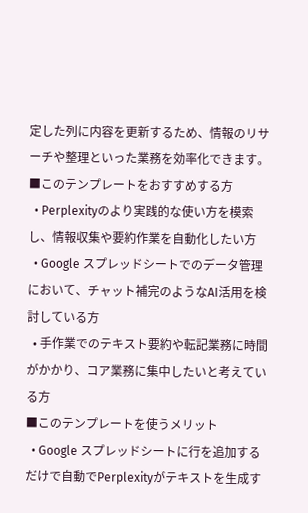定した列に内容を更新するため、情報のリサーチや整理といった業務を効率化できます。
■このテンプレートをおすすめする方
  • Perplexityのより実践的な使い方を模索し、情報収集や要約作業を自動化したい方
  • Google スプレッドシートでのデータ管理において、チャット補完のようなAI活用を検討している方
  • 手作業でのテキスト要約や転記業務に時間がかかり、コア業務に集中したいと考えている方
■このテンプレートを使うメリット
  • Google スプレッドシートに行を追加するだけで自動でPerplexityがテキストを生成す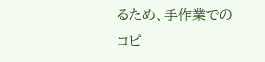るため、手作業でのコピ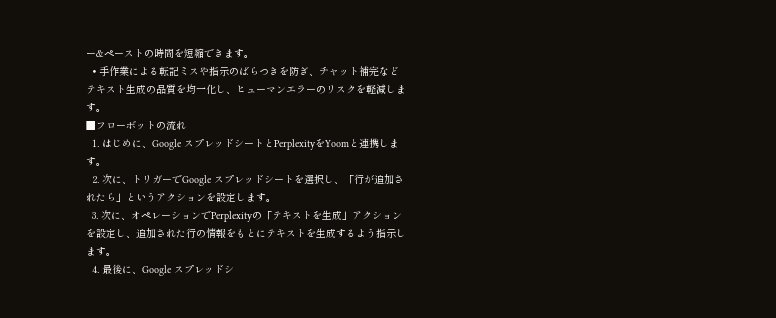ー&ペーストの時間を短縮できます。
  • 手作業による転記ミスや指示のばらつきを防ぎ、チャット補完などテキスト生成の品質を均一化し、ヒューマンエラーのリスクを軽減します。
■フローボットの流れ
  1. はじめに、Google スプレッドシートとPerplexityをYoomと連携します。
  2. 次に、トリガーでGoogle スプレッドシートを選択し、「行が追加されたら」というアクションを設定します。
  3. 次に、オペレーションでPerplexityの「テキストを生成」アクションを設定し、追加された行の情報をもとにテキストを生成するよう指示します。
  4. 最後に、Google スプレッドシ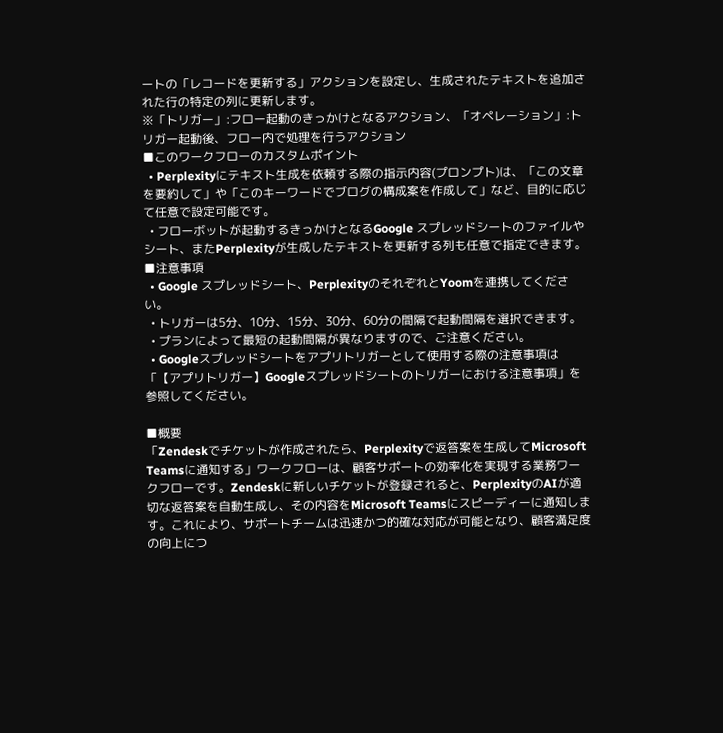ートの「レコードを更新する」アクションを設定し、生成されたテキストを追加された行の特定の列に更新します。
※「トリガー」:フロー起動のきっかけとなるアクション、「オペレーション」:トリガー起動後、フロー内で処理を行うアクション
■このワークフローのカスタムポイント
  • Perplexityにテキスト生成を依頼する際の指示内容(プロンプト)は、「この文章を要約して」や「このキーワードでブログの構成案を作成して」など、目的に応じて任意で設定可能です。
  • フローボットが起動するきっかけとなるGoogle スプレッドシートのファイルやシート、またPerplexityが生成したテキストを更新する列も任意で指定できます。
■注意事項
  • Google スプレッドシート、PerplexityのそれぞれとYoomを連携してください。
  • トリガーは5分、10分、15分、30分、60分の間隔で起動間隔を選択できます。
  • プランによって最短の起動間隔が異なりますので、ご注意ください。
  • Googleスプレッドシートをアプリトリガーとして使用する際の注意事項は「【アプリトリガー】Googleスプレッドシートのトリガーにおける注意事項」を参照してください。

■概要
「Zendeskでチケットが作成されたら、Perplexityで返答案を生成してMicrosoft Teamsに通知する」ワークフローは、顧客サポートの効率化を実現する業務ワークフローです。Zendeskに新しいチケットが登録されると、PerplexityのAIが適切な返答案を自動生成し、その内容をMicrosoft Teamsにスピーディーに通知します。これにより、サポートチームは迅速かつ的確な対応が可能となり、顧客満足度の向上につ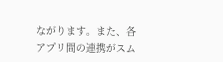ながります。また、各アプリ間の連携がスム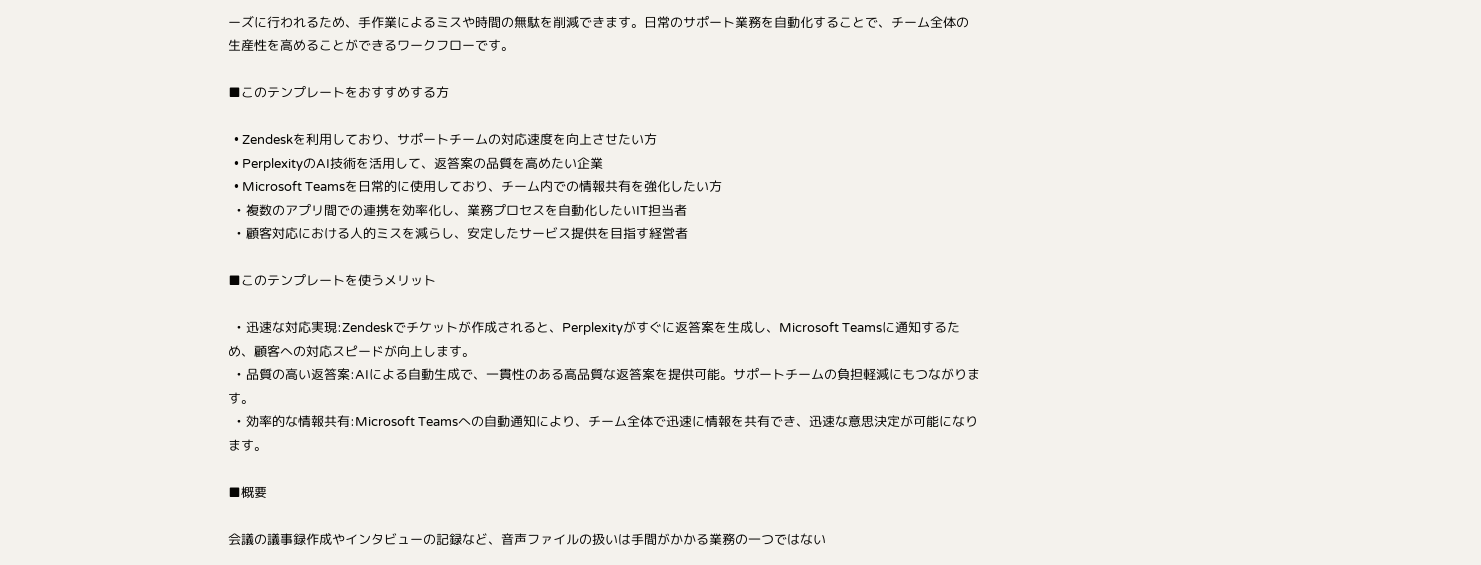ーズに行われるため、手作業によるミスや時間の無駄を削減できます。日常のサポート業務を自動化することで、チーム全体の生産性を高めることができるワークフローです。

■このテンプレートをおすすめする方

  • Zendeskを利用しており、サポートチームの対応速度を向上させたい方
  • PerplexityのAI技術を活用して、返答案の品質を高めたい企業
  • Microsoft Teamsを日常的に使用しており、チーム内での情報共有を強化したい方
  • 複数のアプリ間での連携を効率化し、業務プロセスを自動化したいIT担当者
  • 顧客対応における人的ミスを減らし、安定したサービス提供を目指す経営者

■このテンプレートを使うメリット

  • 迅速な対応実現:Zendeskでチケットが作成されると、Perplexityがすぐに返答案を生成し、Microsoft Teamsに通知するため、顧客への対応スピードが向上します。
  • 品質の高い返答案:AIによる自動生成で、一貫性のある高品質な返答案を提供可能。サポートチームの負担軽減にもつながります。
  • 効率的な情報共有:Microsoft Teamsへの自動通知により、チーム全体で迅速に情報を共有でき、迅速な意思決定が可能になります。

■概要

会議の議事録作成やインタビューの記録など、音声ファイルの扱いは手間がかかる業務の一つではない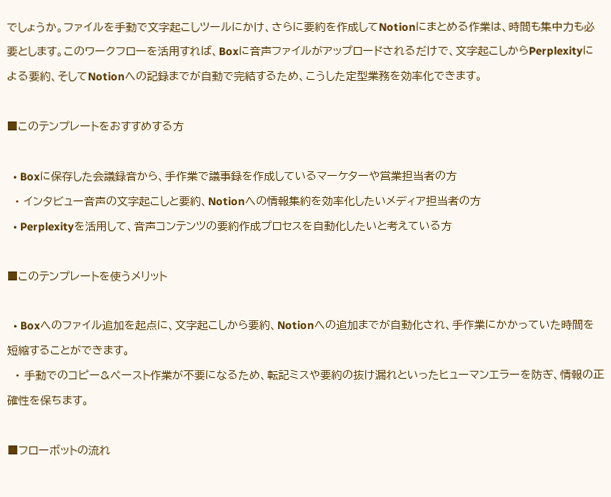でしょうか。ファイルを手動で文字起こしツールにかけ、さらに要約を作成してNotionにまとめる作業は、時間も集中力も必要とします。このワークフローを活用すれば、Boxに音声ファイルがアップロードされるだけで、文字起こしからPerplexityによる要約、そしてNotionへの記録までが自動で完結するため、こうした定型業務を効率化できます。

■このテンプレートをおすすめする方

  • Boxに保存した会議録音から、手作業で議事録を作成しているマーケターや営業担当者の方
  • インタビュー音声の文字起こしと要約、Notionへの情報集約を効率化したいメディア担当者の方
  • Perplexityを活用して、音声コンテンツの要約作成プロセスを自動化したいと考えている方

■このテンプレートを使うメリット

  • Boxへのファイル追加を起点に、文字起こしから要約、Notionへの追加までが自動化され、手作業にかかっていた時間を短縮することができます。
  • 手動でのコピー&ペースト作業が不要になるため、転記ミスや要約の抜け漏れといったヒューマンエラーを防ぎ、情報の正確性を保ちます。

■フローボットの流れ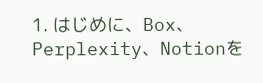1. はじめに、Box、Perplexity、Notionを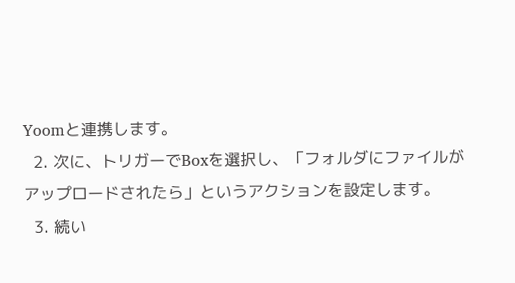Yoomと連携します。
  2. 次に、トリガーでBoxを選択し、「フォルダにファイルがアップロードされたら」というアクションを設定します。
  3. 続い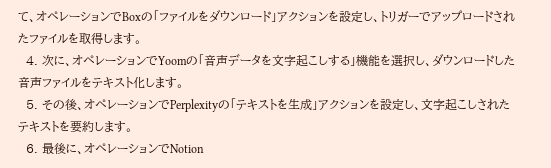て、オペレーションでBoxの「ファイルをダウンロード」アクションを設定し、トリガーでアップロードされたファイルを取得します。
  4. 次に、オペレーションでYoomの「音声データを文字起こしする」機能を選択し、ダウンロードした音声ファイルをテキスト化します。
  5. その後、オペレーションでPerplexityの「テキストを生成」アクションを設定し、文字起こしされたテキストを要約します。
  6. 最後に、オペレーションでNotion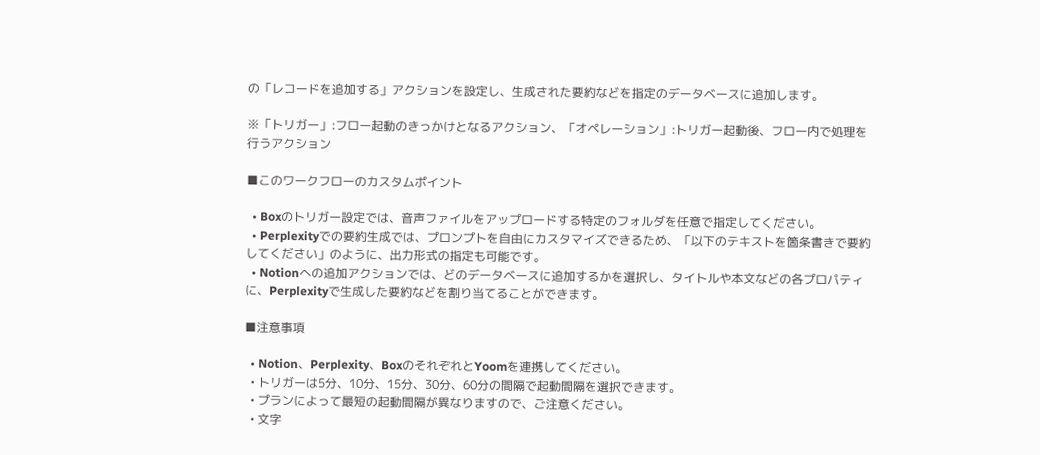の「レコードを追加する」アクションを設定し、生成された要約などを指定のデータベースに追加します。

※「トリガー」:フロー起動のきっかけとなるアクション、「オペレーション」:トリガー起動後、フロー内で処理を行うアクション

■このワークフローのカスタムポイント

  • Boxのトリガー設定では、音声ファイルをアップロードする特定のフォルダを任意で指定してください。
  • Perplexityでの要約生成では、プロンプトを自由にカスタマイズできるため、「以下のテキストを箇条書きで要約してください」のように、出力形式の指定も可能です。
  • Notionへの追加アクションでは、どのデータベースに追加するかを選択し、タイトルや本文などの各プロパティに、Perplexityで生成した要約などを割り当てることができます。

■注意事項

  • Notion、Perplexity、BoxのそれぞれとYoomを連携してください。
  • トリガーは5分、10分、15分、30分、60分の間隔で起動間隔を選択できます。
  • プランによって最短の起動間隔が異なりますので、ご注意ください。
  • 文字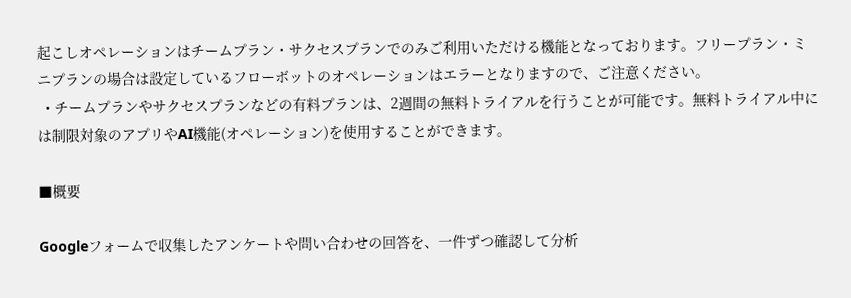起こしオペレーションはチームプラン・サクセスプランでのみご利用いただける機能となっております。フリープラン・ミニプランの場合は設定しているフローボットのオペレーションはエラーとなりますので、ご注意ください。
  • チームプランやサクセスプランなどの有料プランは、2週間の無料トライアルを行うことが可能です。無料トライアル中には制限対象のアプリやAI機能(オペレーション)を使用することができます。

■概要

Googleフォームで収集したアンケートや問い合わせの回答を、一件ずつ確認して分析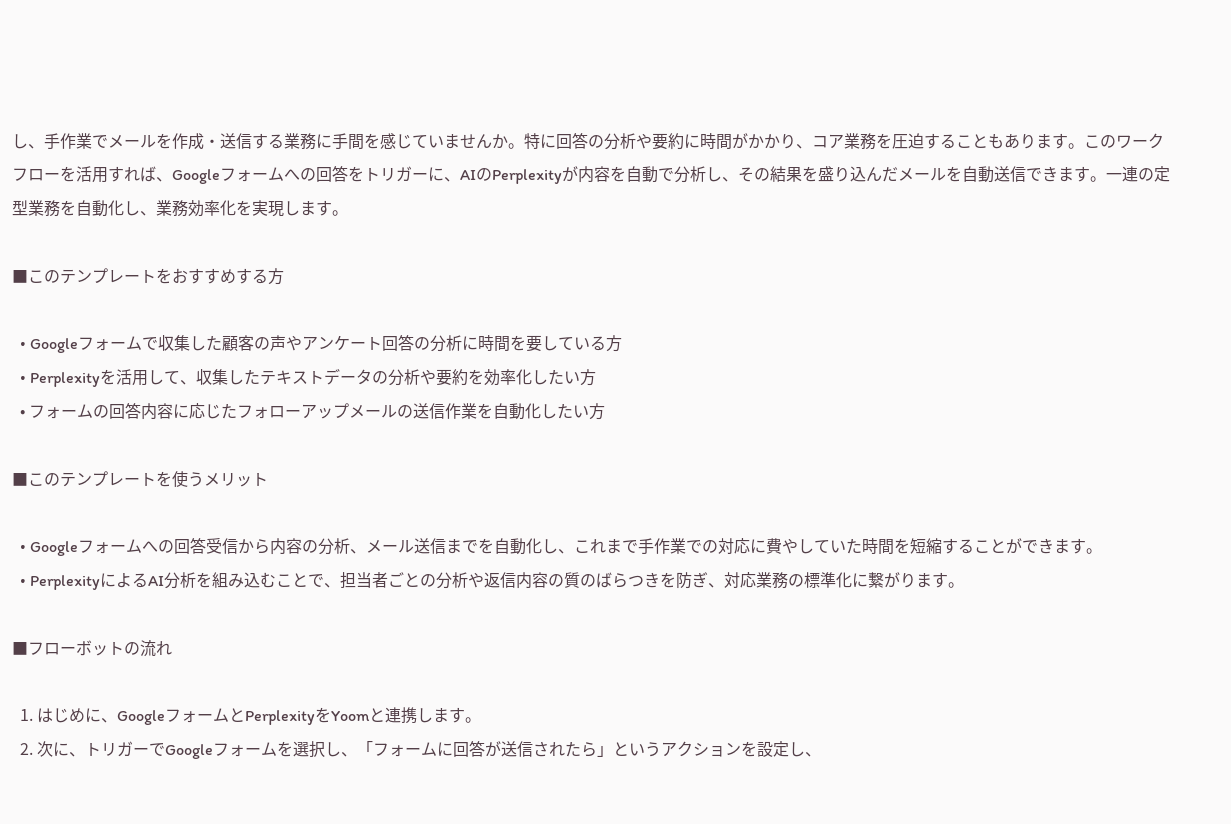し、手作業でメールを作成・送信する業務に手間を感じていませんか。特に回答の分析や要約に時間がかかり、コア業務を圧迫することもあります。このワークフローを活用すれば、Googleフォームへの回答をトリガーに、AIのPerplexityが内容を自動で分析し、その結果を盛り込んだメールを自動送信できます。一連の定型業務を自動化し、業務効率化を実現します。

■このテンプレートをおすすめする方

  • Googleフォームで収集した顧客の声やアンケート回答の分析に時間を要している方
  • Perplexityを活用して、収集したテキストデータの分析や要約を効率化したい方
  • フォームの回答内容に応じたフォローアップメールの送信作業を自動化したい方

■このテンプレートを使うメリット

  • Googleフォームへの回答受信から内容の分析、メール送信までを自動化し、これまで手作業での対応に費やしていた時間を短縮することができます。
  • PerplexityによるAI分析を組み込むことで、担当者ごとの分析や返信内容の質のばらつきを防ぎ、対応業務の標準化に繋がります。

■フローボットの流れ

  1. はじめに、GoogleフォームとPerplexityをYoomと連携します。
  2. 次に、トリガーでGoogleフォームを選択し、「フォームに回答が送信されたら」というアクションを設定し、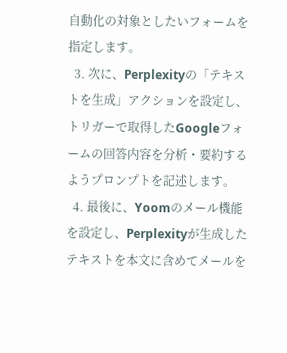自動化の対象としたいフォームを指定します。
  3. 次に、Perplexityの「テキストを生成」アクションを設定し、トリガーで取得したGoogleフォームの回答内容を分析・要約するようプロンプトを記述します。
  4. 最後に、Yoomのメール機能を設定し、Perplexityが生成したテキストを本文に含めてメールを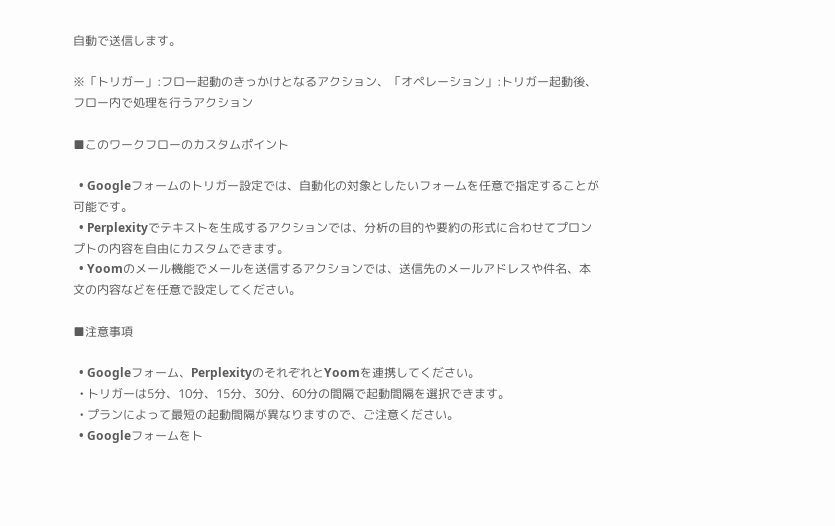自動で送信します。

※「トリガー」:フロー起動のきっかけとなるアクション、「オペレーション」:トリガー起動後、フロー内で処理を行うアクション

■このワークフローのカスタムポイント

  • Googleフォームのトリガー設定では、自動化の対象としたいフォームを任意で指定することが可能です。
  • Perplexityでテキストを生成するアクションでは、分析の目的や要約の形式に合わせてプロンプトの内容を自由にカスタムできます。
  • Yoomのメール機能でメールを送信するアクションでは、送信先のメールアドレスや件名、本文の内容などを任意で設定してください。

■注意事項

  • Googleフォーム、PerplexityのそれぞれとYoomを連携してください。
  • トリガーは5分、10分、15分、30分、60分の間隔で起動間隔を選択できます。
  • プランによって最短の起動間隔が異なりますので、ご注意ください。
  • Googleフォームをト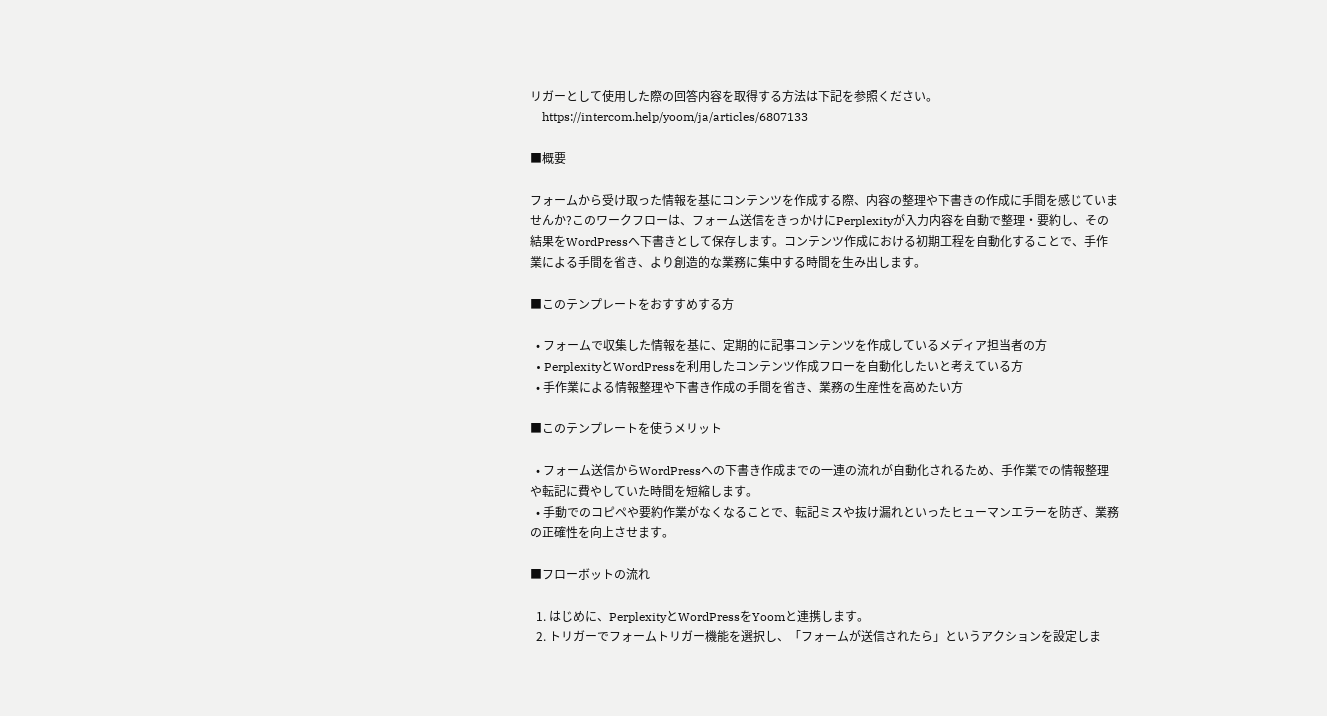リガーとして使用した際の回答内容を取得する方法は下記を参照ください。
    https://intercom.help/yoom/ja/articles/6807133

■概要

フォームから受け取った情報を基にコンテンツを作成する際、内容の整理や下書きの作成に手間を感じていませんか?このワークフローは、フォーム送信をきっかけにPerplexityが入力内容を自動で整理・要約し、その結果をWordPressへ下書きとして保存します。コンテンツ作成における初期工程を自動化することで、手作業による手間を省き、より創造的な業務に集中する時間を生み出します。

■このテンプレートをおすすめする方

  • フォームで収集した情報を基に、定期的に記事コンテンツを作成しているメディア担当者の方
  • PerplexityとWordPressを利用したコンテンツ作成フローを自動化したいと考えている方
  • 手作業による情報整理や下書き作成の手間を省き、業務の生産性を高めたい方

■このテンプレートを使うメリット

  • フォーム送信からWordPressへの下書き作成までの一連の流れが自動化されるため、手作業での情報整理や転記に費やしていた時間を短縮します。
  • 手動でのコピペや要約作業がなくなることで、転記ミスや抜け漏れといったヒューマンエラーを防ぎ、業務の正確性を向上させます。

■フローボットの流れ

  1. はじめに、PerplexityとWordPressをYoomと連携します。
  2. トリガーでフォームトリガー機能を選択し、「フォームが送信されたら」というアクションを設定しま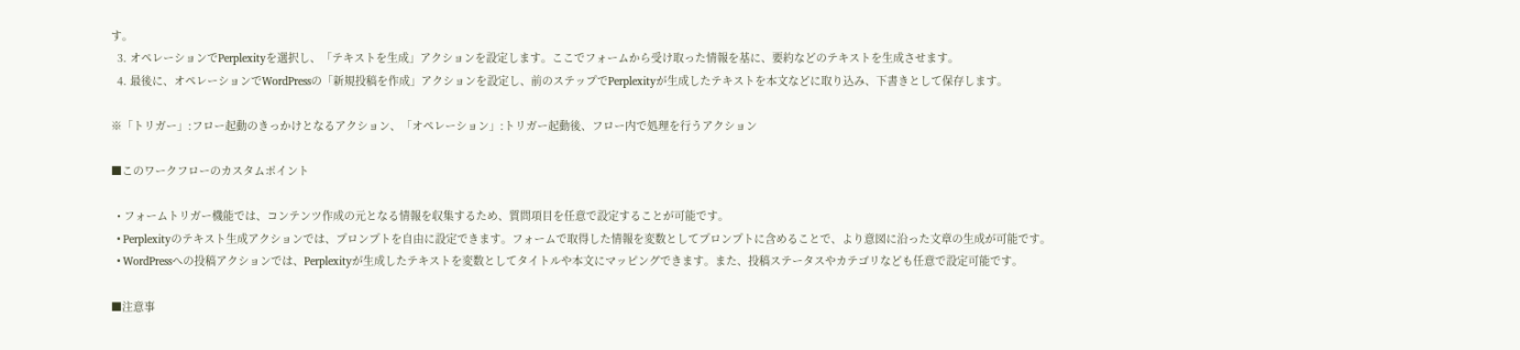す。
  3. オペレーションでPerplexityを選択し、「テキストを生成」アクションを設定します。ここでフォームから受け取った情報を基に、要約などのテキストを生成させます。
  4. 最後に、オペレーションでWordPressの「新規投稿を作成」アクションを設定し、前のステップでPerplexityが生成したテキストを本文などに取り込み、下書きとして保存します。

※「トリガー」:フロー起動のきっかけとなるアクション、「オペレーション」:トリガー起動後、フロー内で処理を行うアクション

■このワークフローのカスタムポイント

  • フォームトリガー機能では、コンテンツ作成の元となる情報を収集するため、質問項目を任意で設定することが可能です。
  • Perplexityのテキスト生成アクションでは、プロンプトを自由に設定できます。フォームで取得した情報を変数としてプロンプトに含めることで、より意図に沿った文章の生成が可能です。
  • WordPressへの投稿アクションでは、Perplexityが生成したテキストを変数としてタイトルや本文にマッピングできます。また、投稿ステータスやカテゴリなども任意で設定可能です。

■注意事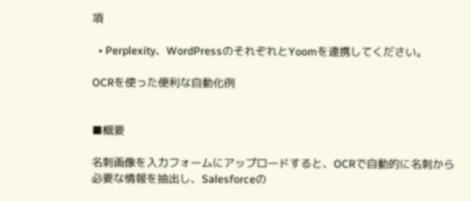項

  • Perplexity、WordPressのそれぞれとYoomを連携してください。

OCRを使った便利な自動化例


■概要

名刺画像を入力フォームにアップロードすると、OCRで自動的に名刺から必要な情報を抽出し、Salesforceの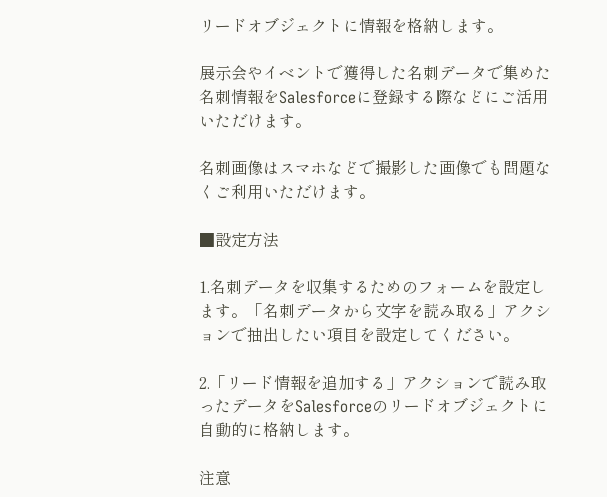リードオブジェクトに情報を格納します。

展示会やイベントで獲得した名刺データで集めた名刺情報をSalesforceに登録する際などにご活用いただけます。

名刺画像はスマホなどで撮影した画像でも問題なくご利用いただけます。

■設定方法

1.名刺データを収集するためのフォームを設定します。「名刺データから文字を読み取る」アクションで抽出したい項目を設定してください。

2.「リード情報を追加する」アクションで読み取ったデータをSalesforceのリードオブジェクトに自動的に格納します。

注意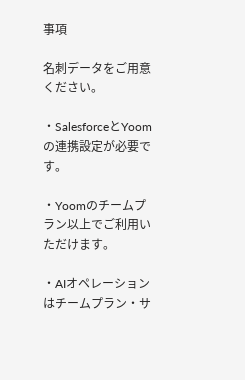事項

名刺データをご用意ください。

・SalesforceとYoomの連携設定が必要です。

・Yoomのチームプラン以上でご利用いただけます。

・AIオペレーションはチームプラン・サ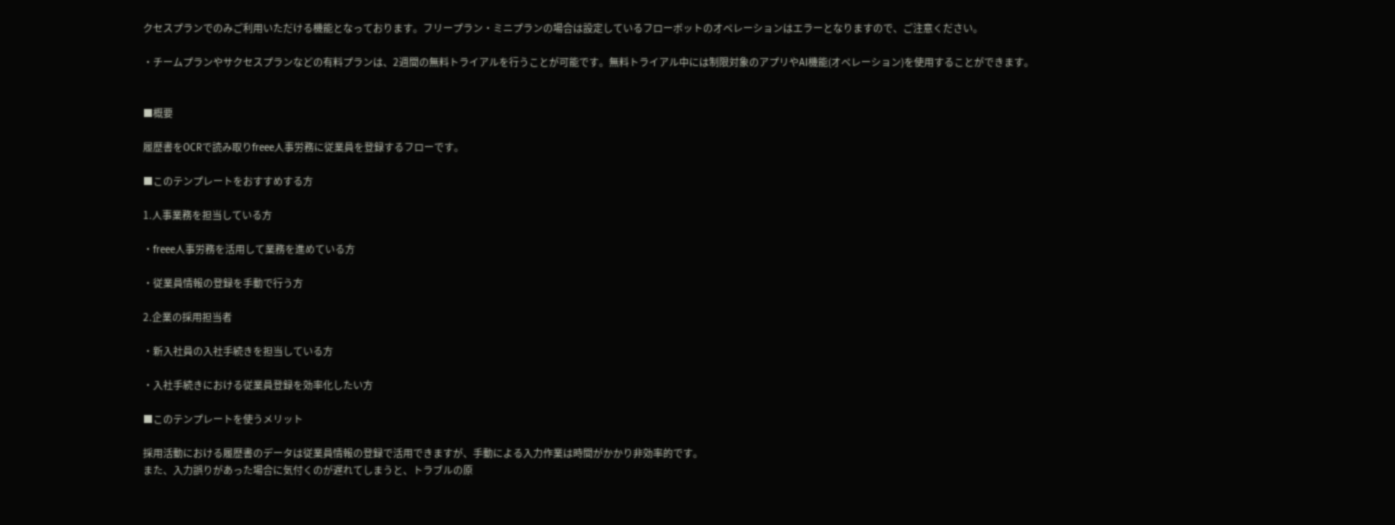クセスプランでのみご利用いただける機能となっております。フリープラン・ミニプランの場合は設定しているフローボットのオペレーションはエラーとなりますので、ご注意ください。

・チームプランやサクセスプランなどの有料プランは、2週間の無料トライアルを行うことが可能です。無料トライアル中には制限対象のアプリやAI機能(オペレーション)を使用することができます。


■概要

履歴書をOCRで読み取りfreee人事労務に従業員を登録するフローです。

■このテンプレートをおすすめする方

1.人事業務を担当している方

・freee人事労務を活用して業務を進めている方

・従業員情報の登録を手動で行う方

2.企業の採用担当者

・新入社員の入社手続きを担当している方

・入社手続きにおける従業員登録を効率化したい方

■このテンプレートを使うメリット

採用活動における履歴書のデータは従業員情報の登録で活用できますが、手動による入力作業は時間がかかり非効率的です。
また、入力誤りがあった場合に気付くのが遅れてしまうと、トラブルの原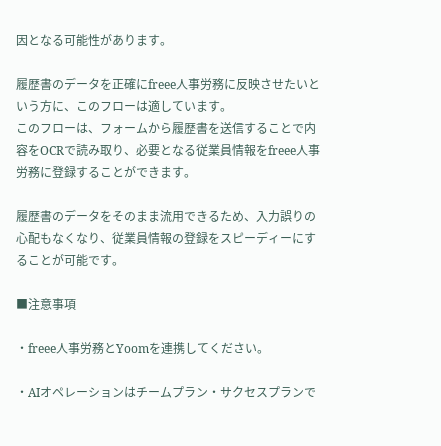因となる可能性があります。

履歴書のデータを正確にfreee人事労務に反映させたいという方に、このフローは適しています。
このフローは、フォームから履歴書を送信することで内容をOCRで読み取り、必要となる従業員情報をfreee人事労務に登録することができます。

履歴書のデータをそのまま流用できるため、入力誤りの心配もなくなり、従業員情報の登録をスピーディーにすることが可能です。

■注意事項

・freee人事労務とYoomを連携してください。

・AIオペレーションはチームプラン・サクセスプランで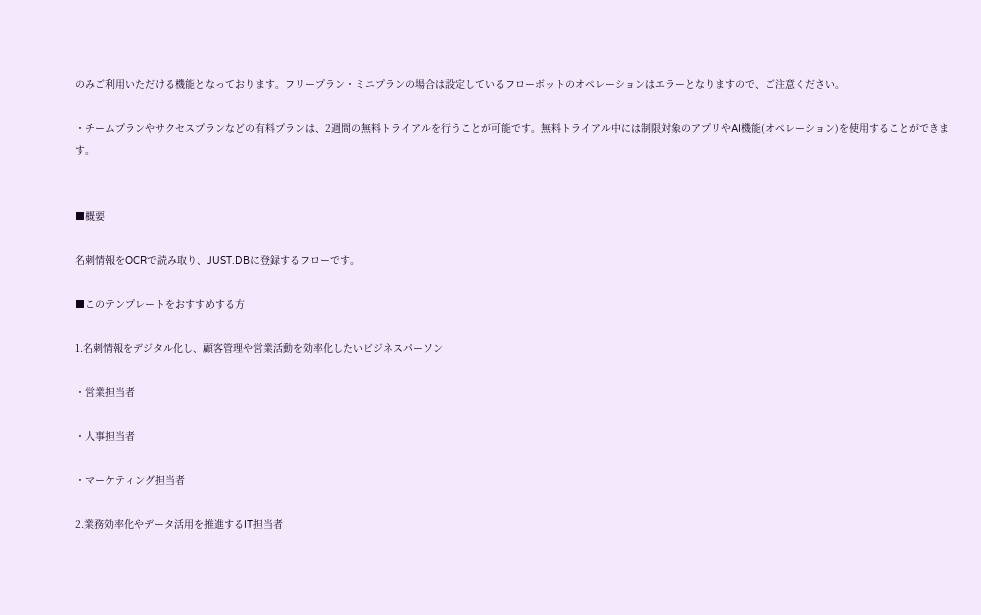のみご利用いただける機能となっております。フリープラン・ミニプランの場合は設定しているフローボットのオペレーションはエラーとなりますので、ご注意ください。

・チームプランやサクセスプランなどの有料プランは、2週間の無料トライアルを行うことが可能です。無料トライアル中には制限対象のアプリやAI機能(オペレーション)を使用することができます。


■概要

名刺情報をOCRで読み取り、JUST.DBに登録するフローです。

■このテンプレートをおすすめする方

1.名刺情報をデジタル化し、顧客管理や営業活動を効率化したいビジネスパーソン

・営業担当者

・人事担当者

・マーケティング担当者

2.業務効率化やデータ活用を推進するIT担当者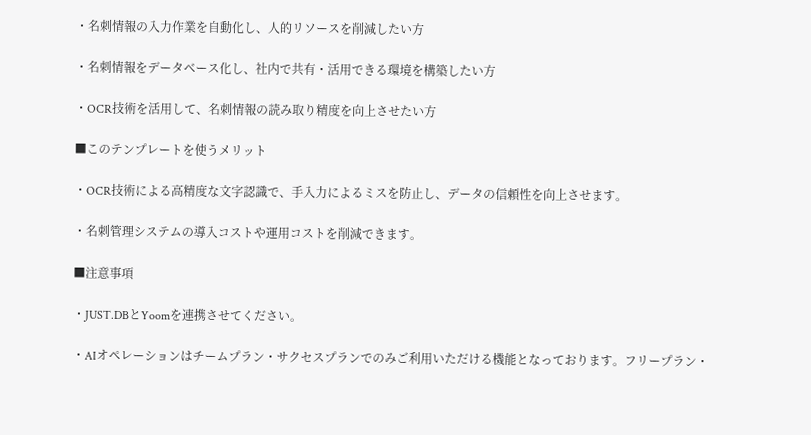・名刺情報の入力作業を自動化し、人的リソースを削減したい方

・名刺情報をデータベース化し、社内で共有・活用できる環境を構築したい方

・OCR技術を活用して、名刺情報の読み取り精度を向上させたい方

■このテンプレートを使うメリット

・OCR技術による高精度な文字認識で、手入力によるミスを防止し、データの信頼性を向上させます。

・名刺管理システムの導入コストや運用コストを削減できます。

■注意事項

・JUST.DBとYoomを連携させてください。

・AIオペレーションはチームプラン・サクセスプランでのみご利用いただける機能となっております。フリープラン・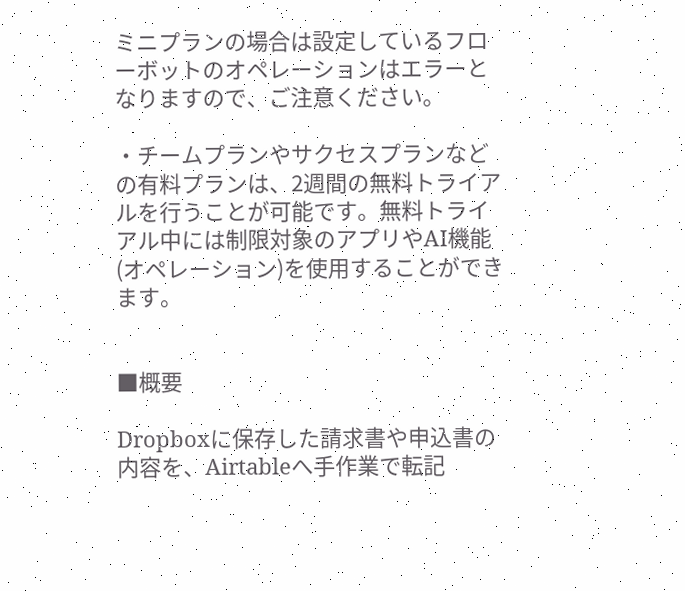ミニプランの場合は設定しているフローボットのオペレーションはエラーとなりますので、ご注意ください。

・チームプランやサクセスプランなどの有料プランは、2週間の無料トライアルを行うことが可能です。無料トライアル中には制限対象のアプリやAI機能(オペレーション)を使用することができます。


■概要

Dropboxに保存した請求書や申込書の内容を、Airtableへ手作業で転記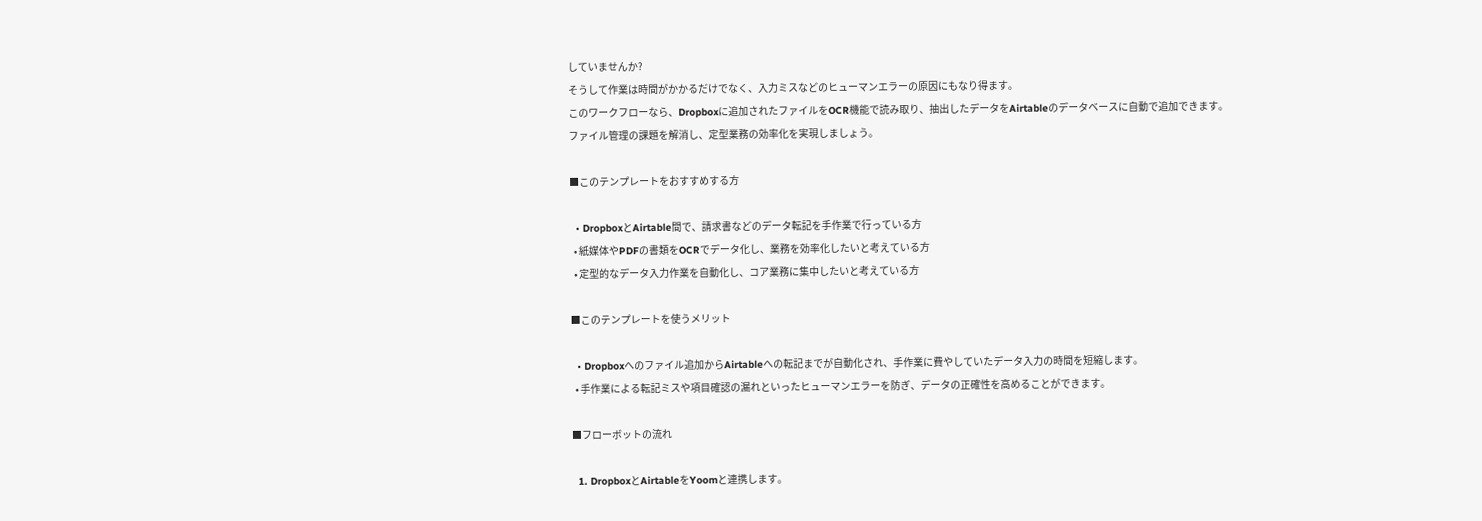していませんか?
そうして作業は時間がかかるだけでなく、入力ミスなどのヒューマンエラーの原因にもなり得ます。
このワークフローなら、Dropboxに追加されたファイルをOCR機能で読み取り、抽出したデータをAirtableのデータベースに自動で追加できます。
ファイル管理の課題を解消し、定型業務の効率化を実現しましょう。

■このテンプレートをおすすめする方

  • DropboxとAirtable間で、請求書などのデータ転記を手作業で行っている方
  • 紙媒体やPDFの書類をOCRでデータ化し、業務を効率化したいと考えている方
  • 定型的なデータ入力作業を自動化し、コア業務に集中したいと考えている方

■このテンプレートを使うメリット

  • Dropboxへのファイル追加からAirtableへの転記までが自動化され、手作業に費やしていたデータ入力の時間を短縮します。
  • 手作業による転記ミスや項目確認の漏れといったヒューマンエラーを防ぎ、データの正確性を高めることができます。

■フローボットの流れ

  1. DropboxとAirtableをYoomと連携します。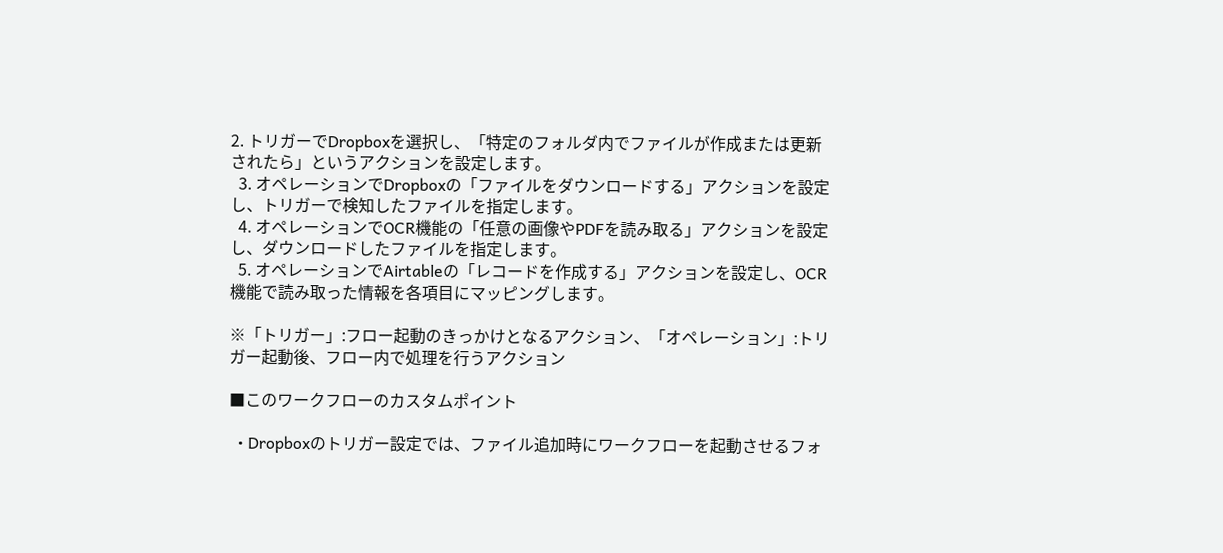2. トリガーでDropboxを選択し、「特定のフォルダ内でファイルが作成または更新されたら」というアクションを設定します。
  3. オペレーションでDropboxの「ファイルをダウンロードする」アクションを設定し、トリガーで検知したファイルを指定します。
  4. オペレーションでOCR機能の「任意の画像やPDFを読み取る」アクションを設定し、ダウンロードしたファイルを指定します。
  5. オペレーションでAirtableの「レコードを作成する」アクションを設定し、OCR機能で読み取った情報を各項目にマッピングします。

※「トリガー」:フロー起動のきっかけとなるアクション、「オペレーション」:トリガー起動後、フロー内で処理を行うアクション

■このワークフローのカスタムポイント

  • Dropboxのトリガー設定では、ファイル追加時にワークフローを起動させるフォ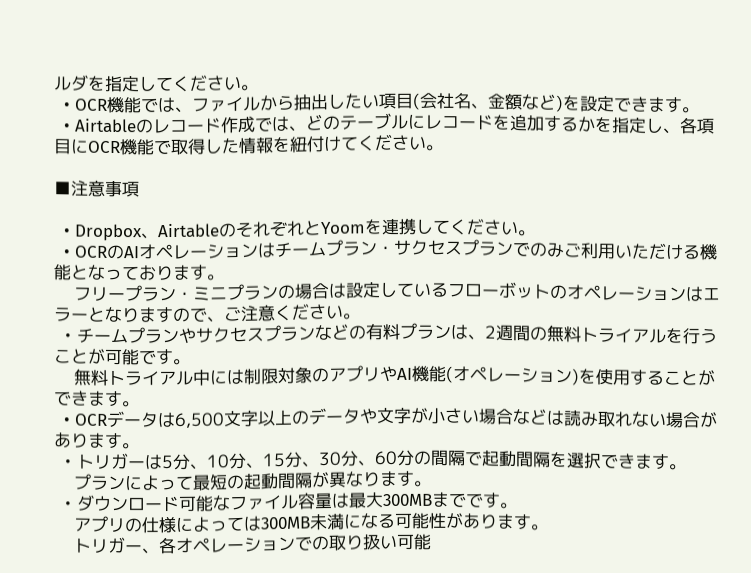ルダを指定してください。
  • OCR機能では、ファイルから抽出したい項目(会社名、金額など)を設定できます。
  • Airtableのレコード作成では、どのテーブルにレコードを追加するかを指定し、各項目にOCR機能で取得した情報を紐付けてください。

■注意事項

  • Dropbox、AirtableのそれぞれとYoomを連携してください。
  • OCRのAIオペレーションはチームプラン・サクセスプランでのみご利用いただける機能となっております。
    フリープラン・ミニプランの場合は設定しているフローボットのオペレーションはエラーとなりますので、ご注意ください。
  • チームプランやサクセスプランなどの有料プランは、2週間の無料トライアルを行うことが可能です。
    無料トライアル中には制限対象のアプリやAI機能(オペレーション)を使用することができます。
  • OCRデータは6,500文字以上のデータや文字が小さい場合などは読み取れない場合があります。
  • トリガーは5分、10分、15分、30分、60分の間隔で起動間隔を選択できます。
    プランによって最短の起動間隔が異なります。
  • ダウンロード可能なファイル容量は最大300MBまでです。
    アプリの仕様によっては300MB未満になる可能性があります。
    トリガー、各オペレーションでの取り扱い可能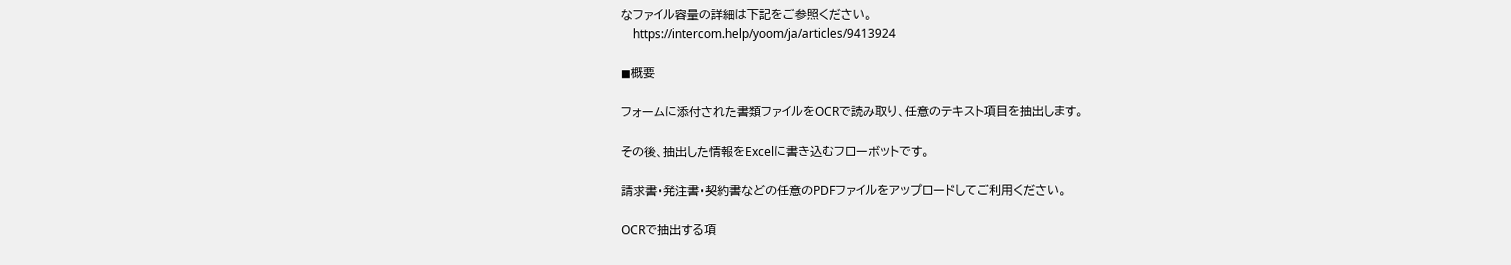なファイル容量の詳細は下記をご参照ください。
    https://intercom.help/yoom/ja/articles/9413924

◼概要

フォームに添付された書類ファイルをOCRで読み取り、任意のテキスト項目を抽出します。

その後、抽出した情報をExcelに書き込むフローボットです。

請求書・発注書・契約書などの任意のPDFファイルをアップロードしてご利用ください。

OCRで抽出する項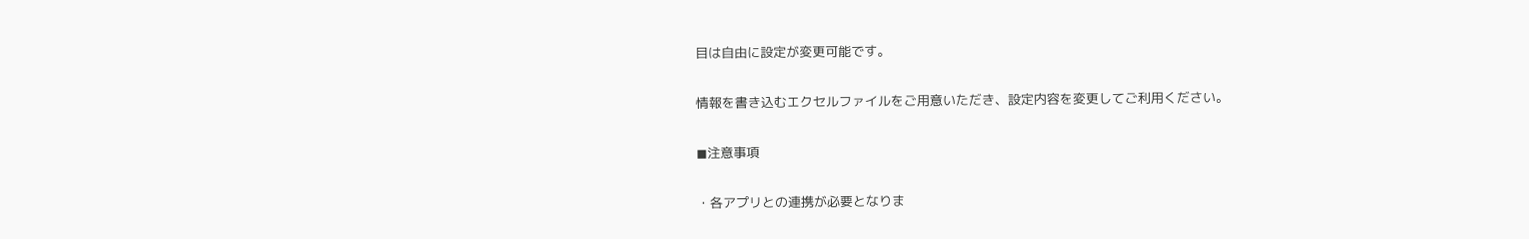目は自由に設定が変更可能です。

情報を書き込むエクセルファイルをご用意いただき、設定内容を変更してご利用ください。

◼注意事項

・各アプリとの連携が必要となりま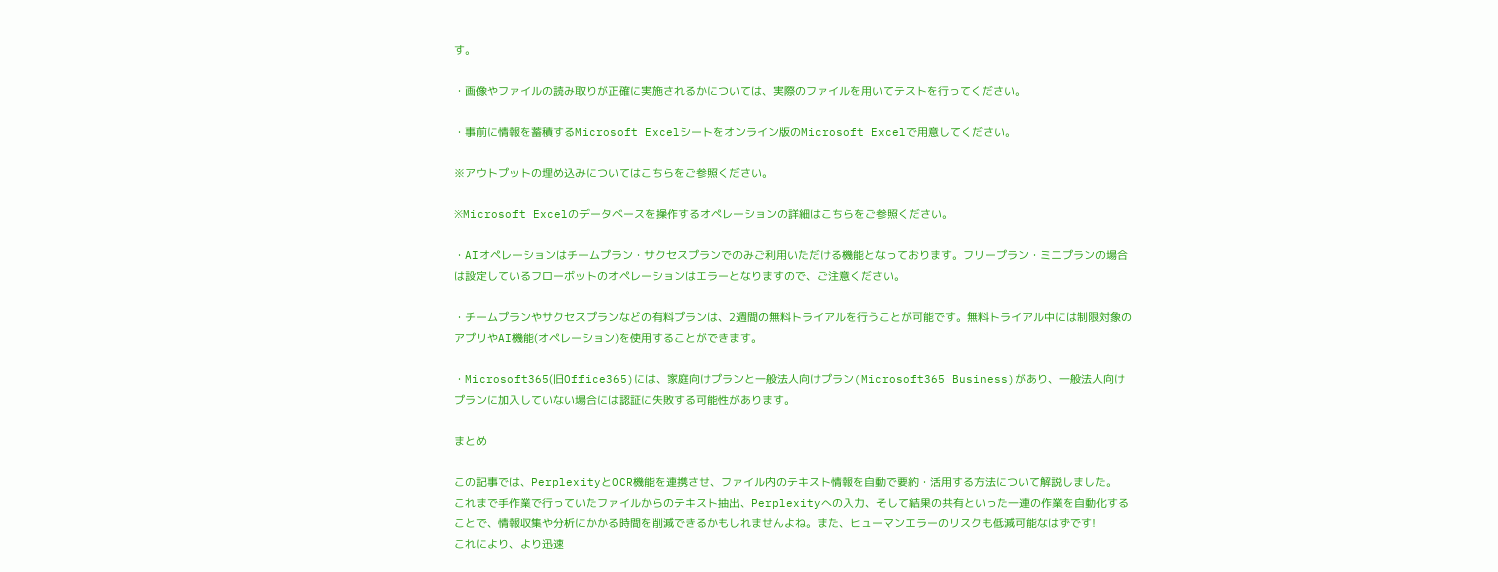す。

・画像やファイルの読み取りが正確に実施されるかについては、実際のファイルを用いてテストを行ってください。

・事前に情報を蓄積するMicrosoft Excelシートをオンライン版のMicrosoft Excelで用意してください。

※アウトプットの埋め込みについてはこちらをご参照ください。

※Microsoft Excelのデータベースを操作するオペレーションの詳細はこちらをご参照ください。

・AIオペレーションはチームプラン・サクセスプランでのみご利用いただける機能となっております。フリープラン・ミニプランの場合は設定しているフローボットのオペレーションはエラーとなりますので、ご注意ください。

・チームプランやサクセスプランなどの有料プランは、2週間の無料トライアルを行うことが可能です。無料トライアル中には制限対象のアプリやAI機能(オペレーション)を使用することができます。

・Microsoft365(旧Office365)には、家庭向けプランと一般法人向けプラン(Microsoft365 Business)があり、一般法人向けプランに加入していない場合には認証に失敗する可能性があります。

まとめ

この記事では、PerplexityとOCR機能を連携させ、ファイル内のテキスト情報を自動で要約・活用する方法について解説しました。
これまで手作業で行っていたファイルからのテキスト抽出、Perplexityへの入力、そして結果の共有といった一連の作業を自動化することで、情報収集や分析にかかる時間を削減できるかもしれませんよね。また、ヒューマンエラーのリスクも低減可能なはずです!
これにより、より迅速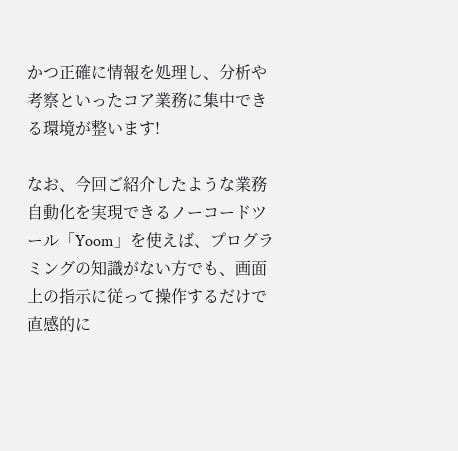かつ正確に情報を処理し、分析や考察といったコア業務に集中できる環境が整います!

なお、今回ご紹介したような業務自動化を実現できるノーコードツール「Yoom」を使えば、プログラミングの知識がない方でも、画面上の指示に従って操作するだけで直感的に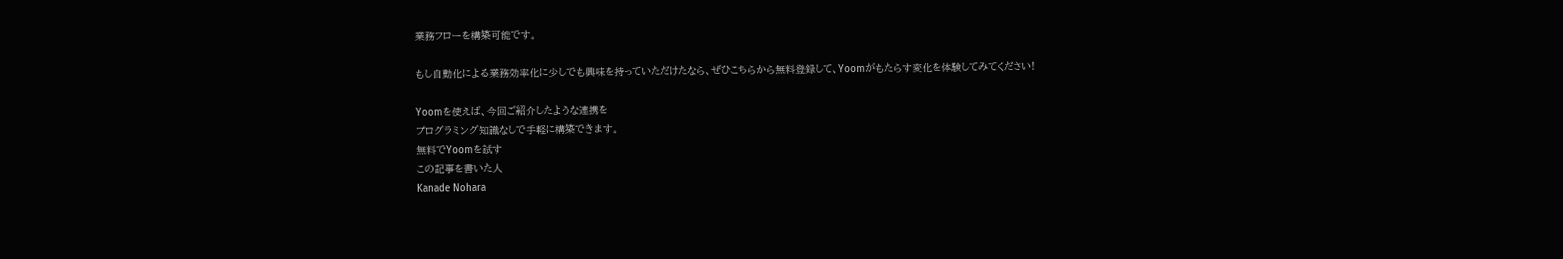業務フローを構築可能です。

もし自動化による業務効率化に少しでも興味を持っていただけたなら、ぜひこちらから無料登録して、Yoomがもたらす変化を体験してみてください!

Yoomを使えば、今回ご紹介したような連携を
プログラミング知識なしで手軽に構築できます。
無料でYoomを試す
この記事を書いた人
Kanade Nohara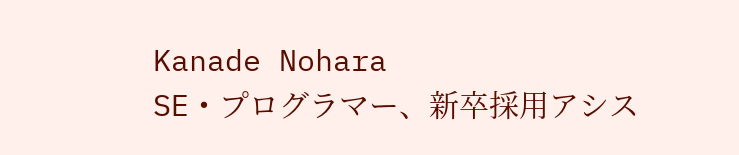Kanade Nohara
SE・プログラマー、新卒採用アシス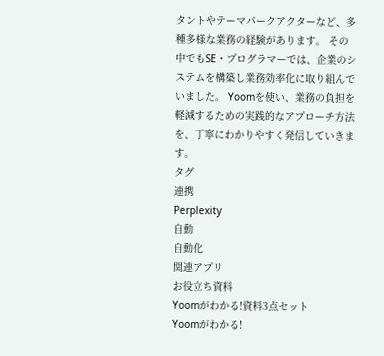タントやテーマパークアクターなど、多種多様な業務の経験があります。 その中でもSE・プログラマーでは、企業のシステムを構築し業務効率化に取り組んでいました。 Yoomを使い、業務の負担を軽減するための実践的なアプローチ方法を、丁寧にわかりやすく発信していきます。
タグ
連携
Perplexity
自動
自動化
関連アプリ
お役立ち資料
Yoomがわかる!資料3点セット
Yoomがわかる!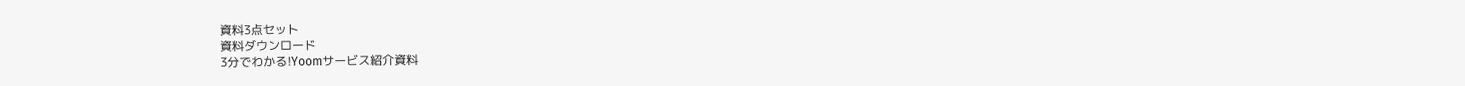資料3点セット
資料ダウンロード
3分でわかる!Yoomサービス紹介資料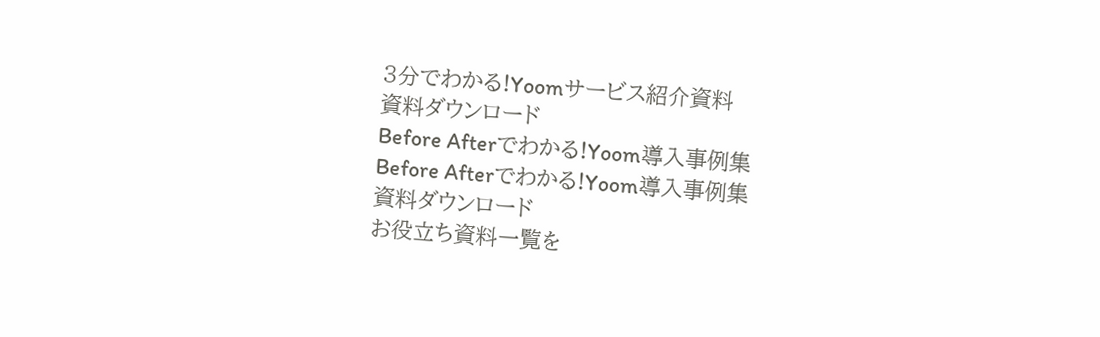3分でわかる!Yoomサービス紹介資料
資料ダウンロード
Before Afterでわかる!Yoom導入事例集
Before Afterでわかる!Yoom導入事例集
資料ダウンロード
お役立ち資料一覧を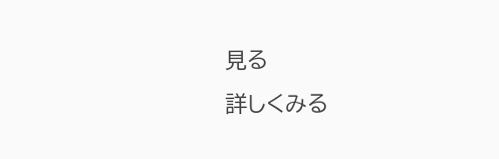見る
詳しくみる